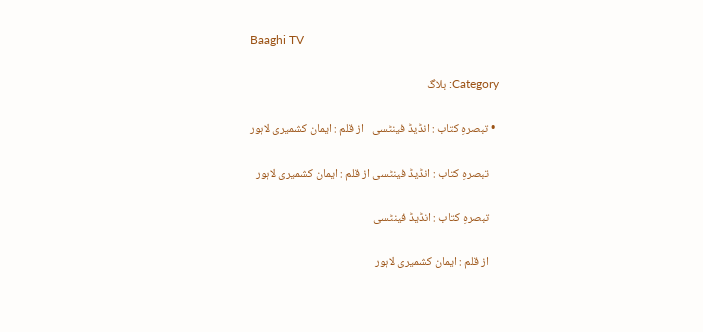Baaghi TV

Category: بلاگ

  • تبصرہِ کتاب : انڈیڈ فینٹسی   از قلم : ایمان کشمیری لاہور

    تبصرہِ کتاب : انڈیڈ فینٹسی از قلم : ایمان کشمیری لاہور

    تبصرہِ کتاب : انڈیڈ فینٹسی

    از قلم : ایمان کشمیری لاہور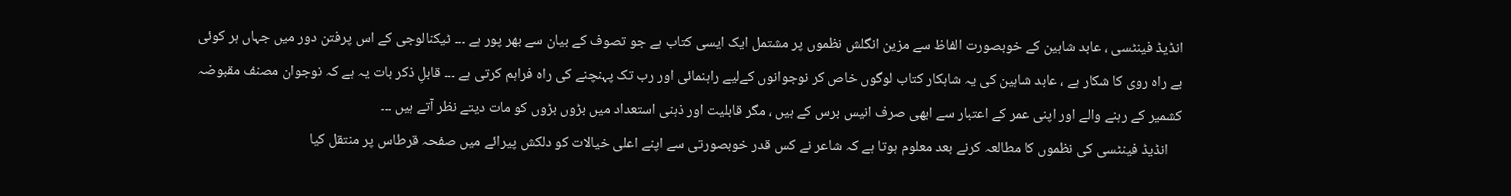انڈیڈ فینٹسی ، عابد شاہین کے خوبصورت الفاظ سے مزین انگلش نظموں پر مشتمل ایک ایسی کتاب ہے جو تصوف کے بیان سے بھر پور ہے ۔۔۔ ٹیکنالوجی کے اس پرفتن دور میں جہاں ہر کوئی بے راہ روی کا شکار ہے ، عابد شاہین کی یہ شاہکار کتاب لوگوں خاص کر نوجوانوں کےلیے راہنمائی اور رب تک پہنچنے کی راہ فراہم کرتی ہے ۔۔۔ قابلِ ذکر بات یہ ہے کہ نوجوان مصنف مقبوضہ کشمیر کے رہنے والے اور اپنی عمر کے اعتبار سے ابھی صرف انیس برس کے ہیں ، مگر قابلیت اور ذہنی استعداد میں بڑوں بڑوں کو مات دیتے نظر آتے ہیں ۔۔۔
    انڈیڈ فینٹسی کی نظموں کا مطالعہ کرنے بعد معلوم ہوتا ہے کہ شاعر نے کس قدر خوبصورتی سے اپنے اعلی خیالات کو دلکش پیرائے میں صفحہ قرطاس پر منتقل کیا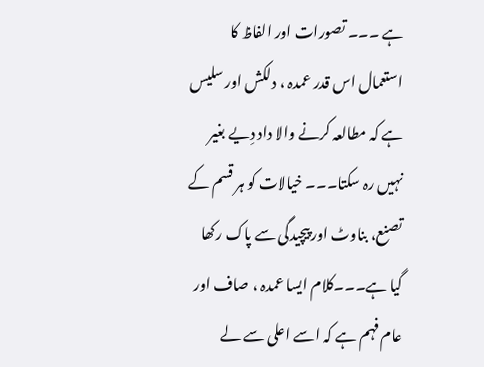ہے ۔۔۔ تصورات اور الفاظ کا استعمال اس قدر عمدہ ، دلکش اور سلیس ہے کہ مطالعہ کرنے والا داد دِیے بغیر نہیں رہ سکتا۔۔۔ خیالات کو ہر قسم کے تصنع، بناوٹ اور پیچیدگی سے پاک رکھا گیا ہے۔۔۔کلام ایسا عمدہ ، صاف اور عام فہم ہے کہ اسے اعلی سے لے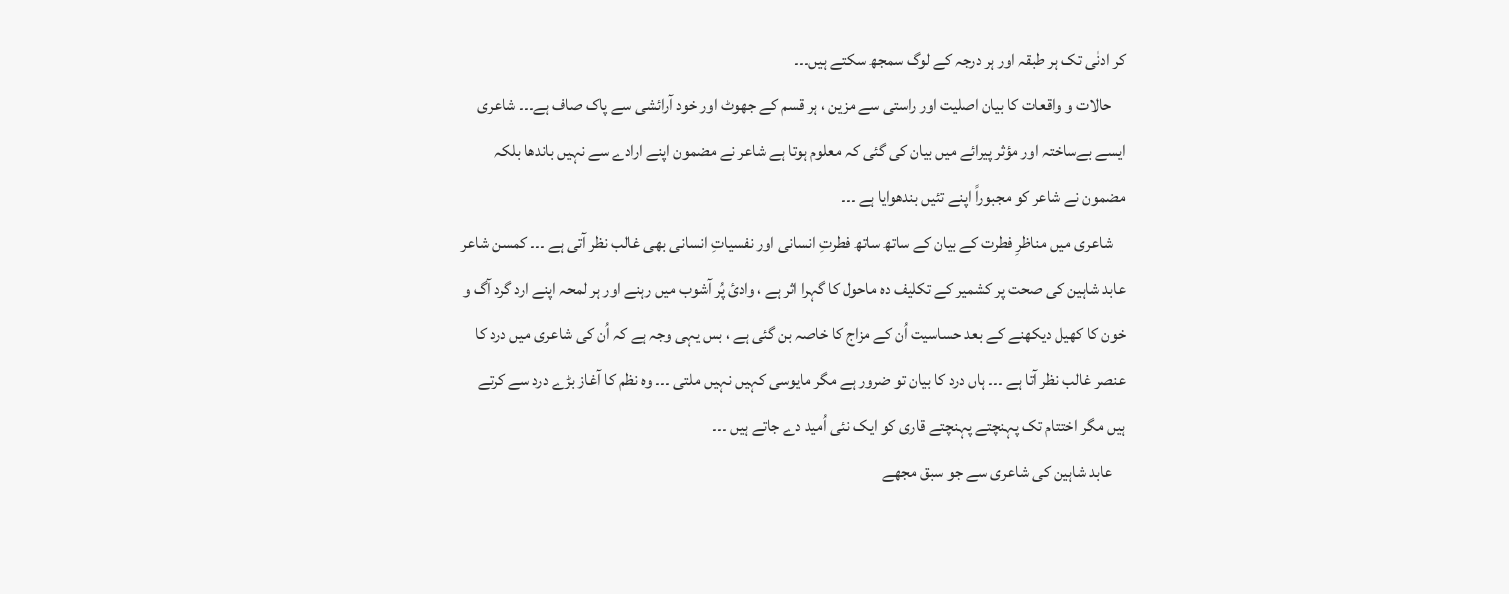کر ادنٰی تک ہر طبقہ اور ہر درجہ کے لوگ سمجھ سکتے ہیں۔۔۔
    حالات و واقعات کا بیان اصلیت اور راستی سے مزین ، ہر قسم کے جھوٹ اور خود آرائشی سے پاک صاف ہے۔۔۔ شاعری ایسے بےساختہ اور مؤثر پیرائے میں بیان کی گئی کہ معلوم ہوتا ہے شاعر نے مضمون اپنے ارادے سے نہیں باندھا بلکہ مضمون نے شاعر کو مجبوراً اپنے تئیں بندھوایا ہے ۔۔۔
    شاعری میں مناظرِ فطرت کے بیان کے ساتھ ساتھ فطرتِ انسانی اور نفسیاتِ انسانی بھی غالب نظر آتی ہے ۔۔۔ کمسن شاعر عابد شاہین کی صحت پر کشمیر کے تکلیف دہ ماحول کا گہرا اثر ہے ، وادئ پُر آشوب میں رہنے اور ہر لمحہ اپنے ارد گرد آگ و خون کا کھیل دیکھنے کے بعد حساسیت اُن کے مزاج کا خاصہ بن گئی ہے ، بس یہی وجہ ہے کہ اُن کی شاعری میں درد کا عنصر غالب نظر آتا ہے ۔۔۔ ہاں درد کا بیان تو ضرور ہے مگر مایوسی کہیں نہیں ملتی ۔۔۔ وہ نظم کا آغاز بڑے درد سے کرتے ہیں مگر اختتام تک پہنچتے پہنچتے قاری کو ایک نئی اُمید دے جاتے ہیں ۔۔۔
    عابد شاہین کی شاعری سے جو سبق مجھے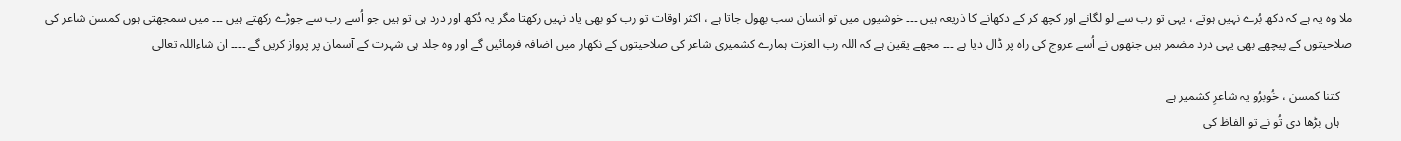ملا وہ یہ ہے کہ دکھ بُرے نہیں ہوتے ، یہی تو رب سے لو لگانے اور کچھ کر کے دکھانے کا ذریعہ ہیں ۔۔۔ خوشیوں میں تو انسان سب بھول جاتا ہے ، اکثر اوقات تو رب کو بھی یاد نہیں رکھتا مگر یہ دُکھ اور درد ہی تو ہیں جو اُسے رب سے جوڑے رکھتے ہیں ۔۔۔ میں سمجھتی ہوں کمسن شاعر کی صلاحیتوں کے پیچھے بھی یہی درد مضمر ہیں جنھوں نے اُسے عروج کی راہ پر ڈال دیا ہے ۔۔۔ مجھے یقین ہے کہ اللہ رب العزت ہمارے کشمیری شاعر کی صلاحیتوں کے نکھار میں اضافہ فرمائیں گے اور وہ جلد ہی شہرت کے آسمان پر پرواز کریں گے ۔۔۔۔ ان شاءاللہ تعالی

    کتنا کمسن ، خُوبرُو یہ شاعرِ کشمیر ہے
    ہاں بڑھا دی تُو نے تو الفاظ کی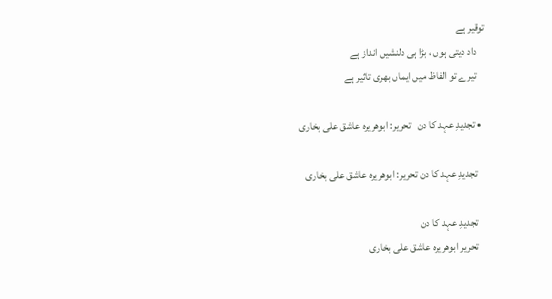توقیر ہے
    داد دیتی ہوں ، بڑا ہی دلنشیں انداز ہے
    تیرے تو الفاظ میں ایماں بھری تاثیر ہے

  • تجدیدِ عہد کا دن   تحریر: ابوھریرہ عاشق علی بخاری

    تجدیدِ عہد کا دن تحریر: ابوھریرہ عاشق علی بخاری

    تجدیدِ عہد کا دن
    تحریر ابوھریرہ عاشق علی بخاری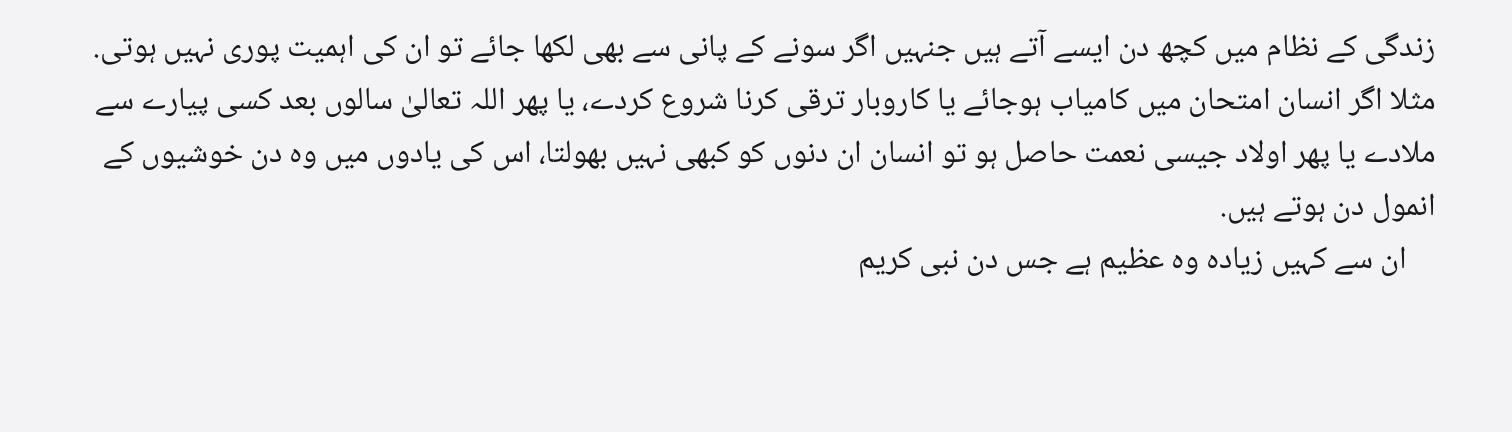زندگی کے نظام میں کچھ دن ایسے آتے ہیں جنہیں اگر سونے کے پانی سے بھی لکھا جائے تو ان کی اہمیت پوری نہیں ہوتی. مثلا اگر انسان امتحان میں کامیاب ہوجائے یا کاروبار ترقی کرنا شروع کردے، یا پھر اللہ تعالیٰ سالوں بعد کسی پیارے سے ملادے یا پھر اولاد جیسی نعمت حاصل ہو تو انسان ان دنوں کو کبھی نہیں بھولتا، اس کی یادوں میں وہ دن خوشیوں کے انمول دن ہوتے ہیں.
    ان سے کہیں زیادہ وہ عظیم ہے جس دن نبی کریم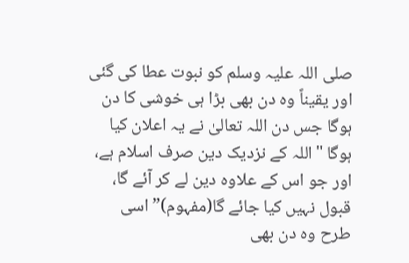صلی اللہ علیہ وسلم کو نبوت عطا کی گئی اور یقیناً وہ دن بھی بڑا ہی خوشی کا دن ہوگا جس دن اللہ تعالیٰ نے یہ اعلان کیا ہوگا "اللہ کے نزدیک دین صرف اسلام ہے، اور جو اس کے علاوہ دین لے کر آئے گا، قبول نہیں کیا جائے گا(مفہوم)” اسی طرح وہ دن بھی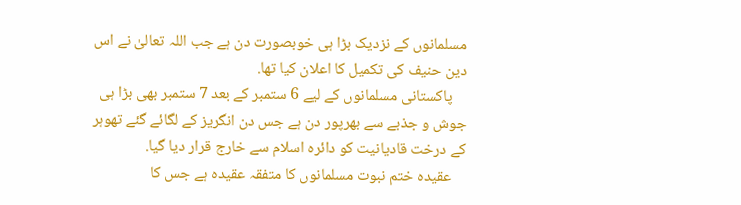مسلمانوں کے نزدیک بڑا ہی خوبصورت دن ہے جب اللہ تعالیٰ نے اس دین حنیف کی تکمیل کا اعلان کیا تھا.
    پاکستانی مسلمانوں کے لیے 6 ستمبر کے بعد 7 ستمبر بھی بڑا ہی جوش و جذبے سے بھرپور دن ہے جس دن انگریز کے لگائے گئے تھوہر کے درخت قادیانیت کو دائرہ اسلام سے خارج قرار دیا گیا.
    عقیدہ ختم نبوت مسلمانوں کا متفقہ عقیدہ ہے جس کا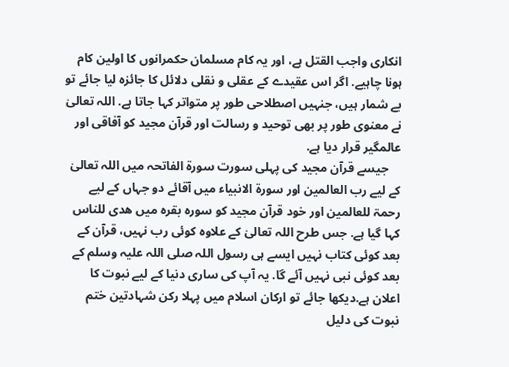انکاری واجب القتل ہے، اور یہ کام مسلمان حکمرانوں کا اولین کام ہونا چاہیے. اگر اس عقیدے کے عقلی و نقلی دلائل کا جائزہ لیا جائے تو بے شمار ہیں، جنہیں اصطلاحی طور پر متواتر کہا جاتا ہے. اللہ تعالیٰ نے معنوی طور پر بھی توحید و رسالت اور قرآن مجید کو آفاقی اور عالمگیر قرار دیا ہے.
    جیسے قرآن مجید کی پہلی سورت سورۃ الفاتحہ میں اللہ تعالیٰ کے لیے رب العالمين اور سورۃ الانبیاء میں آقائے دو جہاں کے لیے رحمۃ للعالمین اور خود قرآن مجید کو سورہ بقرہ میں ھدی للناس کہا گیا ہے. جس طرح اللہ تعالیٰ کے علاوہ کوئی رب نہیں، قرآن کے بعد کوئی کتاب نہیں ایسے ہی رسول اللہ صلی اللہ علیہ وسلم کے بعد کوئی نبی نہیں آئے گا. یہ آپ کی ساری دنیا کے لیے نبوت کا اعلان ہے.دیکھا جائے تو ارکان اسلام میں پہلا رکن شہادتین ختم نبوت کی دلیل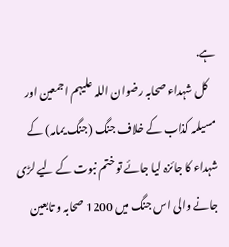ہے.
    کل شہداء صحابہ رضوان اللہ علیہم اجمعین اور مسیلمہ کذاب کے خلاف جنگ (جنگ یمامہ) کے شہداء کا جائزہ لیا جائے تو ختم نبوت کے لیے لڑی جانے والی اس جنگ میں 1200 صحابہ و تابعین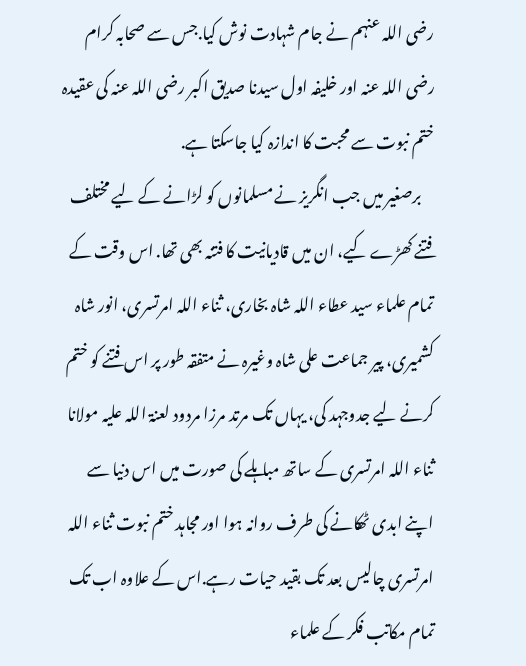رضی اللہ عنہم نے جام شہادت نوش کیا.جس سے صحابہ کرام رضی اللہ عنہ اور خلیفہ اول سیدنا صدیق اکبر رضی اللہ عنہ کی عقیدہ ختم نبوت سے محبت کا اندازہ کیا جاسکتا ہے.
    برصغیر میں جب انگریز نے مسلمانوں کو لڑانے کے لیے مختلف فتنے کھڑے کیے، ان میں قادیانیت کا فتنہ بھی تھا. اس وقت کے تمام علماء سید عطاء اللہ شاہ بخاری، ثناء اللہ امرتسری، انور شاہ کشمیری، پیر جماعت علی شاہ وغیرہ نے متفقہ طور پر اس فتنے کو ختم کرنے لیے جدوجہد کی، یہاں تک مرتد مرزا مردود لعنۃ اللہ علیہ مولانا ثناء اللہ امرتسری کے ساتھ مباہلے کی صورت میں اس دنیا سے اپنے ابدی ٹھکانے کی طرف روانہ ہوا اور مجاہد ختم نبوت ثناء اللہ امرتسری چالیس بعد تک بقید حیات رہے.اس کے علاوہ اب تک تمام مکاتب فکر کے علماء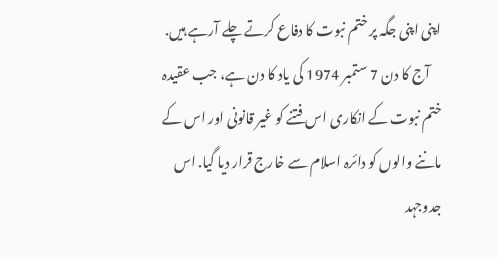اپنی اپنی جگہ پر ختم نبوت کا دفاع کرتے چلے آرہے ہیں.
    آج کا دن 7 ستمبر 1974 کی یاد کا دن ہے، جب عقیدہ ختم نبوت کے انکاری اس فتنے کو غیر قانونی اور اس کے ماننے والوں کو دائرہ اسلام سے خارج قرار دیا گیا. اس جدوجہد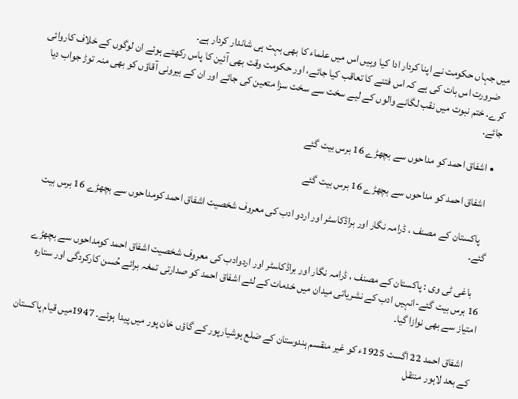میں جہاں حکومت نے اپنا کردار ادا کیا وہیں اس میں علماء کا بھی بہت ہی شاندار کردار ہے.
    ضرورت اس بات کی ہے کہ اس فتنے کا تعاقب کیا جائے، اور حکومت وقت بھی آئین کا پاس رکھتے ہوئے ان لوگوں کے خلاف کاروائی کرے. ختم نبوت میں نقب لگانے والوں کے لیے سخت سے سخت سزا متعین کی جائے اور ان کے بیرونی آقاؤں کو بھی منہ توڑ جواب دیا جائے.

  • اشفاق احمد کو مداحوں سے بچھڑے 16 برس بیت گئے

    اشفاق احمد کو مداحوں سے بچھڑے 16 برس بیت گئے

    پاکستان کے مصنف ، ڈرامہ نگار اور براڈکاسٹر اور اردو ادب کی معروف شخصیت اشفاق احمد کومداحوں سے بچھڑے 16 برس بیت گئے۔

    باغی ٹی وی : پاکستان کے مصنف ، ڈرامہ نگار اور براڈکاسٹر اور اردوادب کی معروف شخصیت اشفاق احمد کومداحوں سے بچھڑے 16 برس بیت گئے-انہیں ادب کے نشریاتی میدان میں خدمات کے لئے اشفاق احمد کو صدارتی تمغہ برائے حُسن کارکردگی اور ستارہ امتیاز سے بھی نوازا گیا۔

    اشفاق احمد 22 اگست 1925ء کو غیر منقسم ہندوستان کے ضلع ہوشیارپور کے گاؤں خان پور میں پیدا ہوئے۔ 1947میں قیام پاکستان کے بعد لاہور منتقل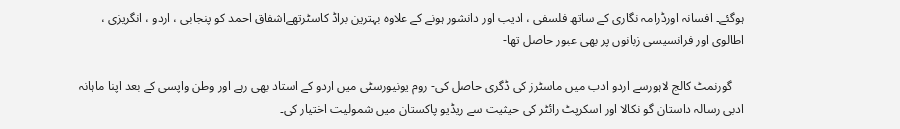ہوگئے۔ افسانہ اورڈرامہ نگاری کے ساتھ فلسفی ، ادیب اور دانشور ہونے کے علاوہ بہترین براڈ کاسٹرتھےاشفاق احمد کو پنجابی ، اردو ، انگریزی ، اطالوی اور فرانسیسی زبانوں پر بھی عبور حاصل تھا-

    گورنمٹ کالج لاہورسے اردو ادب میں ماسٹرز کی ڈگری حاصل کی- روم یونیورسٹی میں اردو کے استاد بھی رہے اور وطن واپسی کے بعد اپنا ماہانہ ادبی رسالہ داستان گو نکالا اور اسکرپٹ رائٹر کی حیثیت سے ریڈیو پاکستان میں شمولیت اختیار کی۔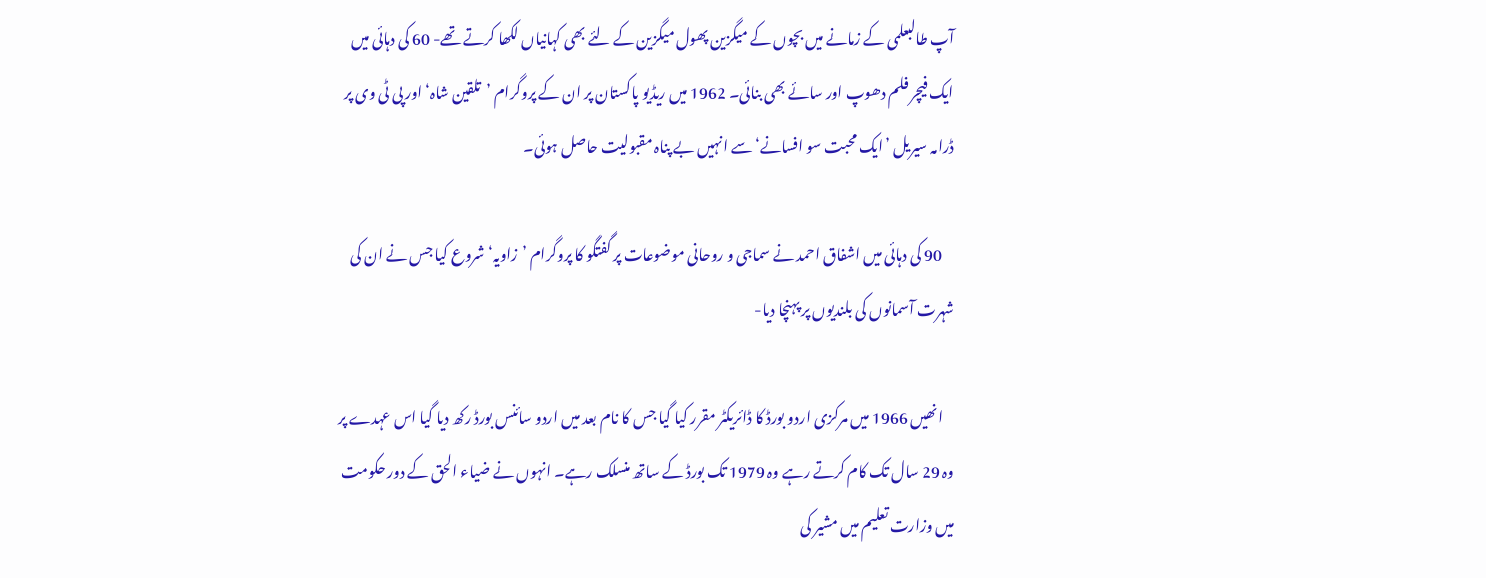آپ طالبعلمی کے زمانے میں بچوں کے میگزین پھول میگزین کے لئے بھی کہانیاں لکھا کرتے تھے- 60 کی دہائی میں ایک فیچر فلم دھوپ اور سائے بھی بنائی۔ 1962 میں ریڈیو پاکستان پر ان کے پروگرام ’تلقین شاہ‘ اور پی ٹی وی پر ڈرامہ سیریل ’ایک محبت سو افسانے‘ سے انہیں بے پناہ مقبولیت حاصل ہوئی۔

    90 کی دہائی میں اشفاق احمد نے سماجی و روحانی موضوعات پر گفتگو کا پروگرام ’زاویہ‘ شروع کیا جس نے ان کی شہرت آسمانوں کی بلندیوں پر پہنچا دیا-

    انھیں 1966 میں مرکزی اردو بورڈ کا ڈائریکٹر مقرر کیا گیا جس کا نام بعد میں اردو سائنس بورڈ رکھ دیا گیا اس عہدے پر وہ 29 سال تک کام کرتے رہے وہ 1979 تک بورڈ کے ساتھ منسلک رہے۔ انہوں نے ضیاء الحق کے دور حکومت میں وزارت تعلیم میں مشیر کی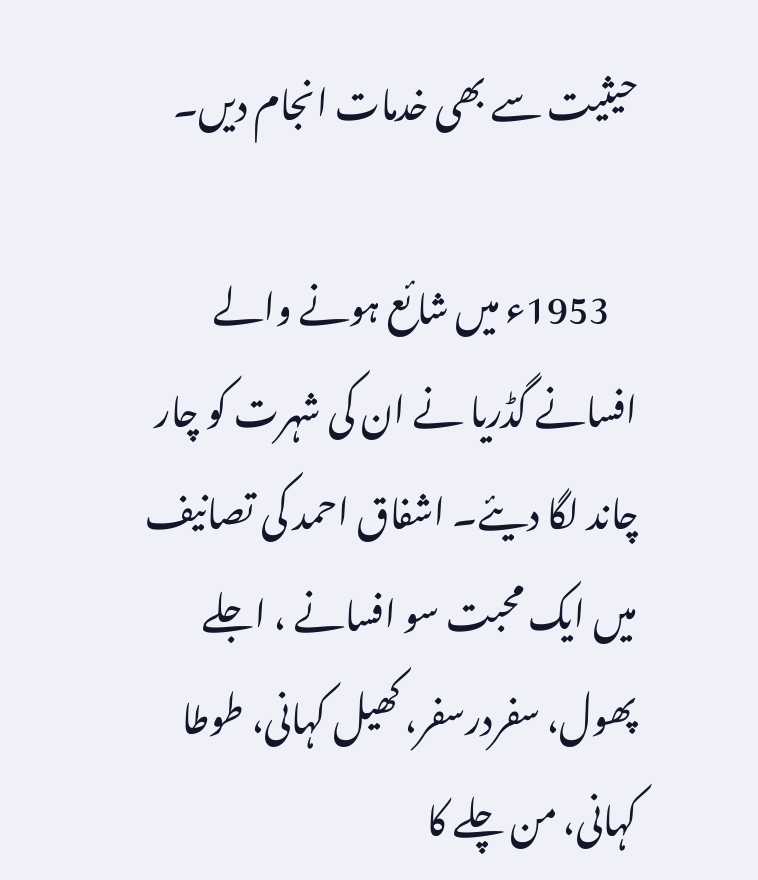حیثیت سے بھی خدمات انجام دیں۔

    1953ء میں شائع ہونے والے افسانے گڈریا نے ان کی شہرت کو چار چاند لگا دیئے۔ اشفاق احمد کی تصانیف میں ایک محبت سو افسانے ، اجلے پھول، سفردرسفر، کھیل کہانی، طوطا کہانی، من چلے کا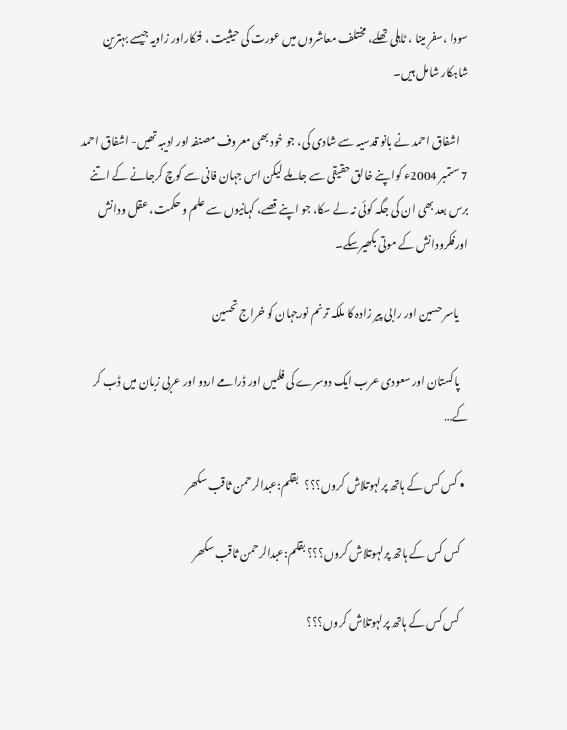سودا ،سفرِ مینا ، ٹاہلی تھلے، مختلف معاشروں میں عورت کی حیثیت ، فنکاراور زاویہ جیسے بہترین شاہکار شامل ہیں۔

    اشفاق احمد نے بانو قدسیہ سے شادی کی، جو خود بھی معروف مصنفہ اور ادیبہ تھیں- اشفاق احمد 7 ستمبر 2004ء کواپنے خالق حقیقی سے جاملے لیکن اس جہان فانی سے کوچ کرجانے کے اتنے برس بعد بھی ان کی جگہ کوئی نہ لے سکا، جو اپنے قصے، کہانیوں سے علم و حکمت، عقل ودانش اورفکرودانش کے موتی بکھیرسکے۔

    یاسر حسین اور رابی پیر زادہ کا ملکہ ترنم نورجہان کو خراج تحسین

    پاکستان اور سعودی عرب ایک دوسرے کی فلمیں اور ڈرامے اردو اور عربی زبان میں ڈب کر کے…

  • کس کس کے ہاتھ پرلہوتلاش کروں؟؟؟   بقلم:عبدالرحمن ثاقب سکھر

    کس کس کے ہاتھ پرلہوتلاش کروں؟؟؟ بقلم:عبدالرحمن ثاقب سکھر

    کس کس کے ہاتھ پرلہوتلاش کروں؟؟؟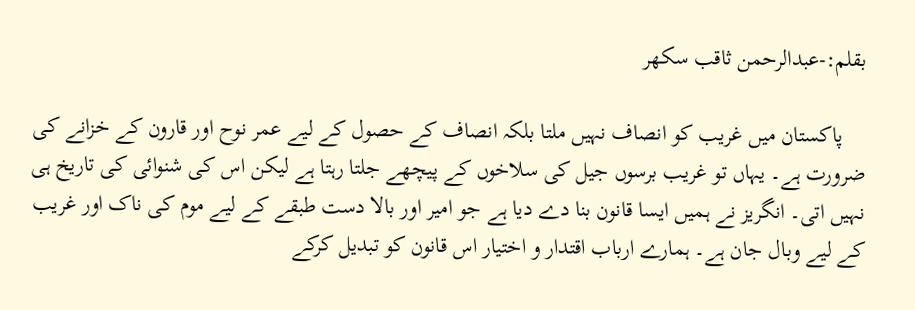بقلم:-عبدالرحمن ثاقب سکھر

    پاکستان میں غریب کو انصاف نہیں ملتا بلکہ انصاف کے حصول کے لیے عمر نوح اور قارون کے خزانے کی ضرورت ہے۔ یہاں تو غریب برسوں جیل کی سلاخوں کے پیچھے جلتا رہتا ہے لیکن اس کی شنوائی کی تاریخ ہی نہیں اتی۔ انگریز نے ہمیں ایسا قانون بنا دے دیا ہے جو امیر اور بالا دست طبقے کے لیے موم کی ناک اور غریب کے لیے وبال جان ہے۔ ہمارے ارباب اقتدار و اختیار اس قانون کو تبدیل کرکے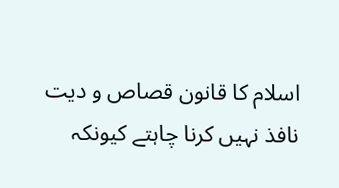اسلام کا قانون قصاص و دیت نافذ نہیں کرنا چاہتے کیونکہ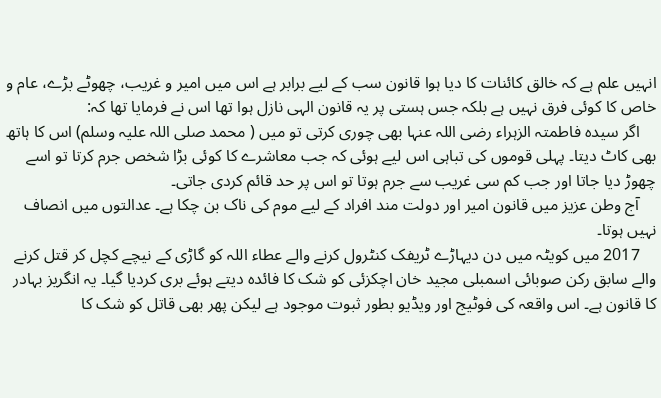انہیں علم ہے کہ خالق کائنات کا دیا ہوا قانون سب کے لیے برابر ہے اس میں امیر و غریب، چھوٹے بڑے، عام و خاص کا کوئی فرق نہیں ہے بلکہ جس ہستی پر یہ قانون الہی نازل ہوا تھا اس نے فرمایا تھا کہ:
    اگر سیدہ فاطمتہ الزہراء رضی اللہ عنہا بھی چوری کرتی تو میں ( محمد صلی اللہ علیہ وسلم) اس کا ہاتھ بھی کاٹ دیتا۔ پہلی قوموں کی تباہی اس لیے ہوئی کہ جب معاشرے کا کوئی بڑا شخص جرم کرتا تو اسے چھوڑ دیا جاتا اور جب کم سی غریب سے جرم ہوتا تو اس پر حد قائم کردی جاتی۔
    آج وطن عزیز میں قانون امیر اور دولت مند افراد کے لیے موم کی ناک بن چکا ہے۔ عدالتوں میں انصاف نہیں ہوتا۔
    2017 میں کویٹہ میں دن دیہاڑے ٹریفک کنٹرول کرنے والے عطاء اللہ کو گاڑی کے نیچے کچل کر قتل کرنے والے سابق رکن صوبائی اسمبلی مجید خان اچکزئی کو شک کا فائدہ دیتے ہوئے بری کردیا گیا۔ یہ انگریز بہادر کا قانون ہے۔ اس واقعہ کی فوٹیج اور ویڈیو بطور ثبوت موجود ہے لیکن پھر بھی قاتل کو شک کا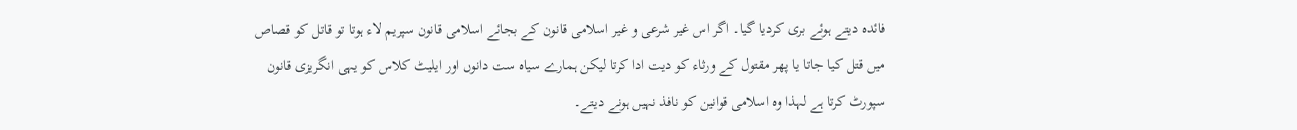فائدہ دیتے ہوئے بری کردیا گیا۔ اگر اس غیر شرعی و غیر اسلامی قانون کے بجائے اسلامی قانون سپریم لاء ہوتا تو قاتل کو قصاص میں قتل کیا جاتا یا پھر مقتول کے ورثاء کو دیت ادا کرتا لیکن ہمارے سیاہ ست دانوں اور ایلیٹ کلاس کو یہی انگریزی قانون سپورٹ کرتا ہے لہذا وہ اسلامی قوانین کو نافذ نہیں ہونے دیتے۔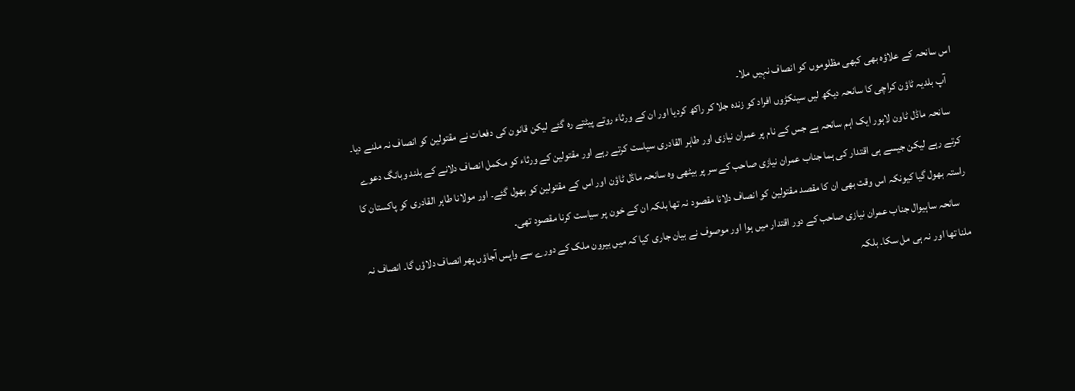اس سانحہ کے علاؤہ بھی کبھی مظلوموں کو انصاف نہیں ملا۔
    آپ بلدیہ ٹاؤن کراچی کا سانحہ دیکھ لیں سینکڑوں افراد کو زندہ جلا کر راکھ کردیا اور ان کے ورثاء روتے پیٹتے رہ گئے لیکن قانون کی دفعات نے مقتولین کو انصاف نہ ملنے دیا۔
    سانحہ ماڈل ٹاون لاہور ایک اہم سانحہ ہے جس کے نام پر عمران نیازی اور طاہر القادری سیاست کرتے رہے اور مقتولین کے ورثاء کو مکمل انصاف دلانے کے بلند وبانگ دعوے کرتے رہے لیکن جیسے ہی اقتدار کی ہما جناب عمران نیازی صاحب کے سر پر بیٹھی وہ سانحہ ماڈل ٹاؤن اور اس کے مقتولین کو بھول گئے۔ اور مولانا طاہر القادری کو پاکستان کا راستہ بھول گیا کیونکہ اس وقت بھی ان کا مقصد مقتولین کو انصاف دلانا مقصود نہ تھا بلکہ ان کے خون پر سیاست کرنا مقصود تھی۔
    سانحہ ساہیوال جناب عمران نیازی صاحب کے دور اقتدار میں ہوا اور موصوف نے بیان جاری کیا کہ میں بیرون ملک کے دورے سے واپس آجاؤں پھر انصاف دلاؤں گا۔ انصاف نہ ملنا تھا اور نہ ہی مل سکا۔ بلکہ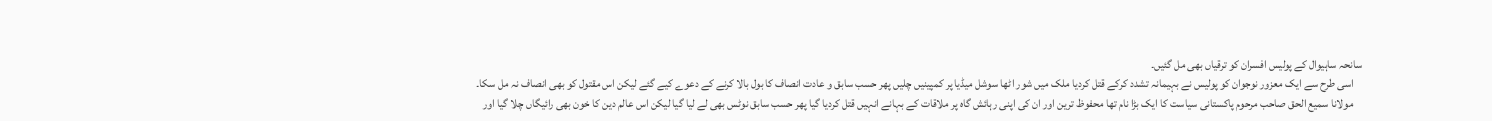سانحہ ساہیوال کے پولیس افسران کو ترقیاں بھی مل گئیں۔
    اسی طرح سے ایک معزور نوجوان کو پولیس نے بہیمانہ تشدد کرکے قتل کردیا ملک میں شور اٹھا سوشل میڈیا پر کمپینیں چلیں پھر حسب سابق و عادت انصاف کا بول بالا کرنے کے دعوے کیے گئے لیکن اس مقتول کو بھی انصاف نہ مل سکا۔
    مولانا سمیع الحق صاحب مرحوم پاکستانی سیاست کا ایک بڑا نام تھا محفوظ ترین اور ان کی اپنی رہائش گاہ پر ملاقات کے بہانے انہیں قتل کردیا گیا پھر حسب سابق نوٹس بھی لے لیا گیا لیکن اس عالم دین کا خون بھی رائیگاں چلا گیا اور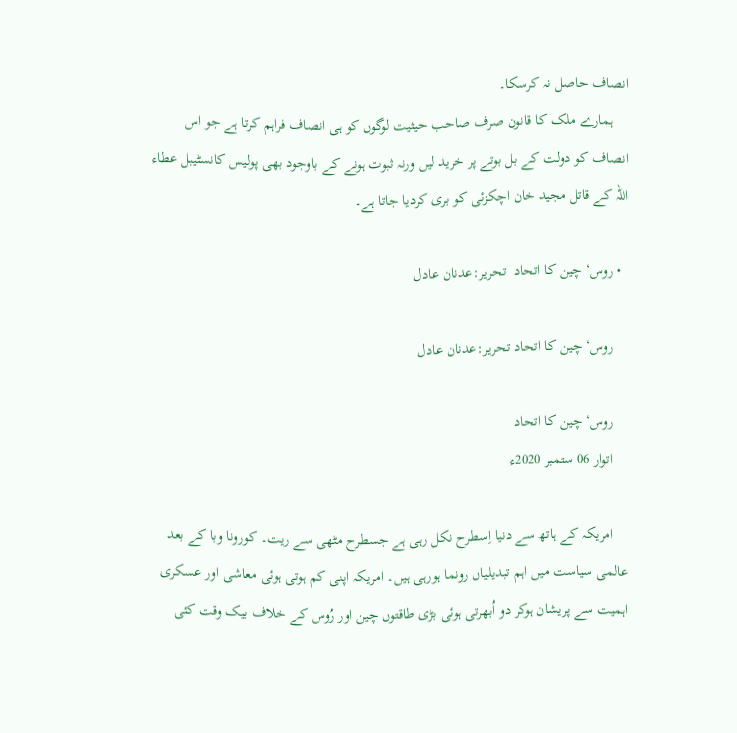انصاف حاصل نہ کرسکا۔
    ہمارے ملک کا قانون صرف صاحب حیثیت لوگوں کو ہی انصاف فراہم کرتا ہے جو اس انصاف کو دولت کے بل بوتے پر خرید لیں ورنہ ثبوت ہونے کے باوجود بھی پولیس کانسٹیبل عطاء اللہ کے قاتل مجید خان اچکزئی کو بری کردیا جاتا ہے۔

  • روس‘ چین کا اتحاد  تحریر:عدنان عادل

    روس‘ چین کا اتحاد تحریر:عدنان عادل

    روس‘ چین کا اتحاد
    اتوار 06 ستمبر 2020ء

    امریکہ کے ہاتھ سے دنیا اِسطرح نکل رہی ہے جسطرح مٹھی سے ریت۔ کورونا وبا کے بعد عالمی سیاست میں اہم تبدیلیاں رونما ہورہی ہیں۔ امریکہ اپنی کم ہوتی ہوئی معاشی اور عسکری اہمیت سے پریشان ہوکر دو اُبھرتی ہوئی بڑی طاقتوں چین اور رُوس کے خلاف بیک وقت کئی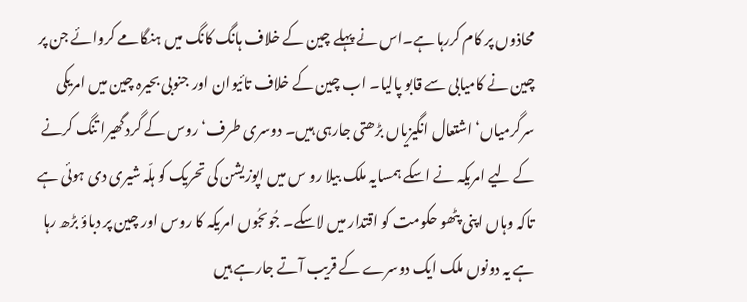محاذوں پر کام کررہا ہے۔اس نے پہلے چین کے خلاف ہانگ کانگ میں ہنگامے کروائے جن پر چین نے کامیابی سے قابو پالیا۔ اب چین کے خلاف تائیوان اور جنوبی بحیرہ چین میں امریکی سرگرمیاں‘ اشتعال انگیزیاں بڑھتی جارہی ہیں۔ دوسری طرف‘ روس کے گرد گھیرا تنگ کرنے کے لیے امریکہ نے اسکے ہمسایہ ملک بیلا رو س میں اپوزیشن کی تحریک کو ہلّہ شیری دی ہوئی ہے تاکہ وہاں اپنی پٹھو حکومت کو اقتدار میں لاسکے۔ جُوںجُوں امریکہ کا روس اور چین پر دباؤ بڑھ رہا ہے یہ دونوں ملک ایک دوسرے کے قریب آتے جارہے ہیں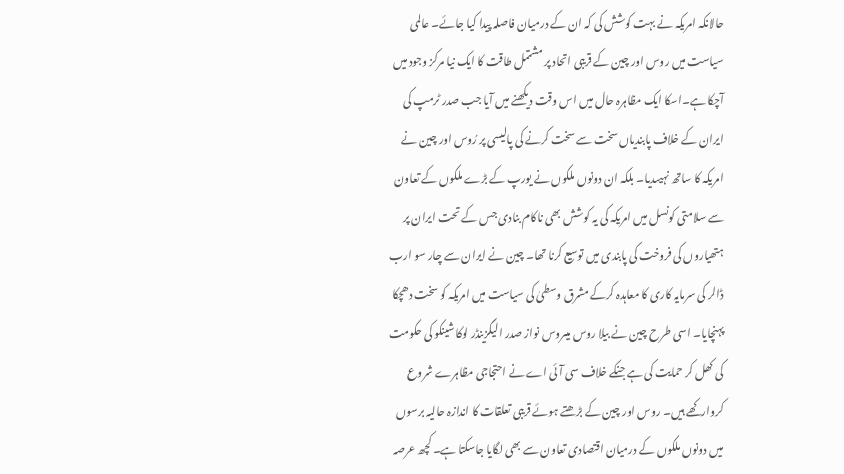حالانکہ امریکہ نے بہت کوشش کی کہ ان کے درمیان فاصلہ پیدا کیا جائے۔ عالمی سیاست میں روس اور چین کے قریبی اتحاد پر مشتمل طاقت کا ایک نیا مرکز وجود میں آچکا ہے۔اسکا ایک مظاہرہ حال میں اس وقت دیکھنے میں آیا جب صدر ٹرمپ کی ایران کے خلاف پابندیاں سخت سے سخت کرنے کی پالیسی پر رُوس اور چین نے امریکہ کا ساتھ نہیںدیا۔ بلکہ ان دونوں ملکوں نے یورپ کے بڑے ملکوں کے تعاون سے سلامتی کونسل میں امریکہ کی یہ کوشش بھی ناکام بنادی جس کے تحت ایران پر ہتھیاروں کی فروخت کی پابندی میں توسیع کرنا تھا۔ چین نے ایران سے چار سو ارب ڈالر کی سرمایہ کاری کا معاہدہ کرکے مشرق وسطیٰ کی سیاست میں امریکہ کو سخت دھچکا پہنچایا۔ اسی طرح چین نے بیلا روس میںروس نواز صدر الیگزینڈر لوکا شینکو کی حکومت کی کھل کر حمایت کی ہے جنکے خلاف سی آئی اے نے احتجاجی مظاہرے شروع کروارکھے ہیں۔ روس اور چین کے بڑھتے ہوئے قریبی تعلقات کا اندازہ حالیہ برسوں میں دونوں ملکوں کے درمیان اقتصادی تعاون سے بھی لگایا جاسکتا ہے۔ کچھ عرصہ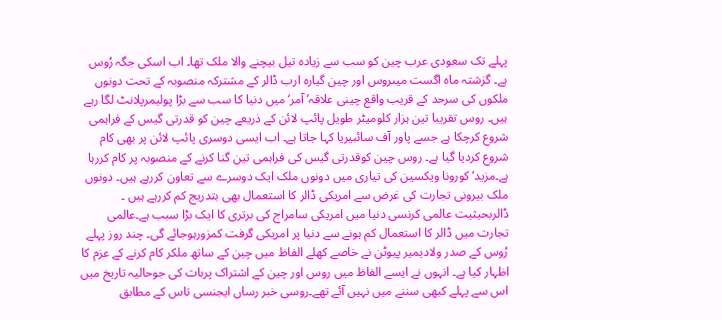پہلے تک سعودی عرب چین کو سب سے زیادہ تیل بیچنے والا ملک تھا۔ اب اسکی جگہ رُوس ہے۔ گزشتہ ماہ اگست میںروس اور چین گیارہ ارب ڈالر کے مشترکہ منصوبہ کے تحت دونوں ملکوں کی سرحد کے قریب واقع چینی علاقہ’ آمر‘میں دنیا کا سب سے بڑا پولیمرپلانٹ لگا رہے ہیں۔ روس تقریبا تین ہزار کلومیٹر طویل پائپ لائن کے ذریعے چین کو قدرتی گیس کے فراہمی شروع کرچکا ہے جسے پاور آف سائبیریا کہا جاتا ہے۔ اب ایسی دوسری پائپ لائن پر بھی کام شروع کردیا گیا ہے۔ روس چین کوقدرتی گیس کی فراہمی تین گنا کرنے کے منصوبہ پر کام کررہا ہے۔مزید‘ کورونا ویکسین کی تیاری میں دونوں ملک ایک دوسرے سے تعاون کررہے ہیں۔ دونوں ملک بیرونی تجارت کی غرض سے امریکی ڈالر کا استعمال بھی بتدریج کم کررہے ہیں ۔ ڈالربحیثیت عالمی کرنسی دنیا میں امریکی سامراج کی برتری کا ایک بڑا سبب ہے۔عالمی تجارت میں ڈالر کا استعمال کم ہونے سے دنیا پر امریکی گرفت کمزورہوجائے گی۔ چند روز پہلے رُوس کے صدر ولادیمیر پیوٹن نے خاصے کھلے الفاظ میں چین کے ساتھ ملکر کام کرنے کے عزم کا اظہار کیا ہے۔ انہوں نے ایسے الفاظ میں روس اور چین کے اشتراک پربات کی جوحالیہ تاریخ میں اس سے پہلے کبھی سننے میں نہیں آئے تھے۔روسی خبر رساں ایجنسی تاس کے مطابق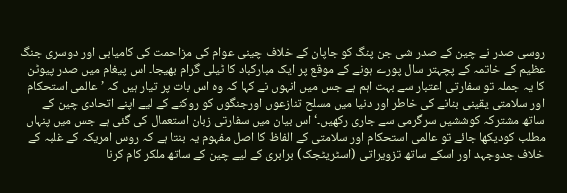روسی صدر نے چین کے صدر شی جن پنگ کو جاپان کے خلاف چینی عوام کی مزاحمت کی کامیابی اور دوسری جنگ عظیم کے خاتمہ کے پچہتر سال پورے ہونے کے موقع پر ایک مبارکباد کا ٹیلی گرام بھیجا۔ اس پیغام میں صدر پیوٹن کا یہ جملہ تو سفارتی اعتبار سے بہت اہم ہے جس میں انہوں نے کہا کہ وہ اس بات پر تیار ہیں کہ ’عالمی استحکام اور سلامتی یقینی بنانے کی خاطر اور دنیا میں مسلح تنازعوں اورجنگوں کو روکنے کے لیے اپنے اتحادی چین کے ساتھ مشترکہ کوششیں سرگرمی سے جاری رکھیں۔‘ اس بیان میں سفارتی زبان استعمال کی گئی ہے جس میں پنہاں مطلب کودیکھا جائے تو عالمی استحکام اور سلامتی کے الفاظ کا اصل مفہوم یہ بنتا ہے کہ روس امریکہ کے غلبہ کے خلاف جدوجہد اور اسکے ساتھ تزویراتی (اسٹریٹجک) برابری کے لیے چین کے ساتھ ملکر کام کرنا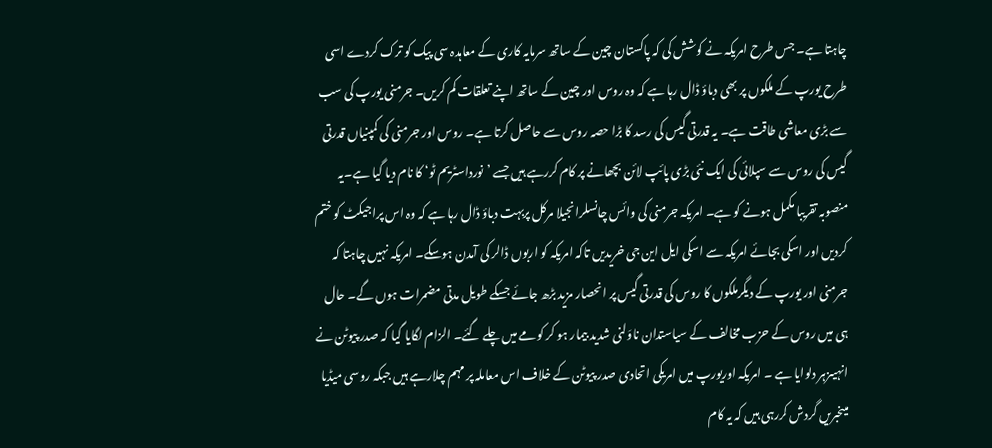چاہتا ہے۔ جس طرح امریکہ نے کوشش کی کہ پاکستان چین کے ساتھ سرمایہ کاری کے معاہدہ سی پیک کو ترک کردے اسی طرح یورپ کے ملکوں پر بھی دباؤ ڈال رہا ہے کہ وہ روس اور چین کے ساتھ اپنے تعلقات کم کریں۔ جرمنی یورپ کی سب سے بڑی معاشی طاقت ہے۔ یہ قدرتی گیس کی رسد کا بڑا حصہ روس سے حاصل کرتا ہے۔ روس اور جرمنی کی کمپنیاں قدرتی گیس کی روس سے سپلائی کی ایک نئی بڑی پائپ لائن بچھانے پر کام کررہے ہیں جسے ’نورداسٹریم ٹو‘ کا نام دیا گیا ہے۔یہ منصوبہ تقریبا مکمل ہونے کو ہے۔ امریکہ جرمنی کی وائس چانسلرانجیلا مرکل پربہت دباؤ ڈال رہا ہے کہ وہ اس پراجیکٹ کو ختم کردیں اور اسکی بجائے امریکہ سے اسکی ایل این جی خریدیں تاکہ امریکہ کو اربوں ڈالر کی آمدن ہوسکے۔ امریکہ نہیں چاہتا کہ جرمنی اور یورپ کے دیگرملکوں کا روس کی قدرتی گیس پر انحصار مزید بڑھ جائے جسکے طویل مدتی مضمرات ہوں گے۔ حال ہی میں روس کے حزب مخالف کے سیاستدان ناوَلنی شدید بیمار ہو کر کومے میں چلے گئے۔ الزام لگایا گیا کہ صدر پیوٹن نے انہیںزہر دلوایا ہے ۔ امریکہ اوریورپ میں امریکی اتحادی صدر پیوٹن کے خلاف اس معاملہ پر مہم چلارہے ہیں جبکہ روسی میڈیا میںخبریں گردش کررہی ہیں کہ یہ کام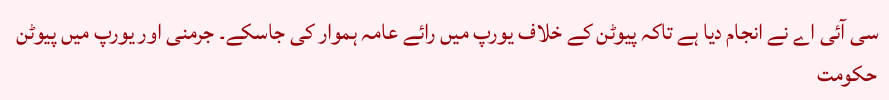سی آئی اے نے انجام دیا ہے تاکہ پیوٹن کے خلاف یورپ میں رائے عامہ ہموار کی جاسکے۔ جرمنی اور یورپ میں پیوٹن حکومت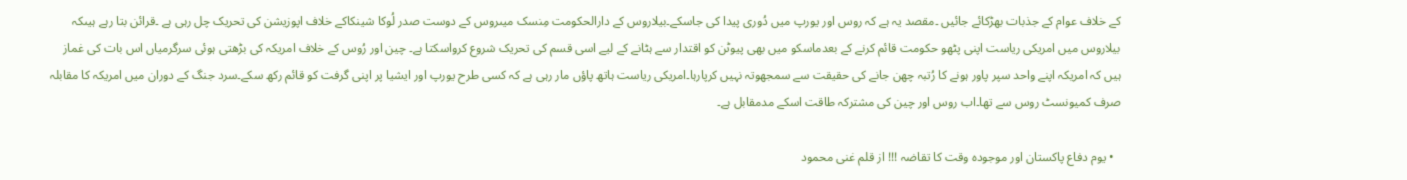کے خلاف عوام کے جذبات بھڑکائے جائیں ۔مقصد یہ ہے کہ روس اور یورپ میں دُوری پیدا کی جاسکے۔بیلاروس کے دارالحکومت مِنسک میںروس کے دوست صدر لُوکا شینکاکے خلاف اپوزیشن کی تحریک چل رہی ہے ۔قرائن بتا رہے ہیںکہ بیلاروس میں امریکی ریاست اپنی پٹھو حکومت قائم کرنے کے بعدماسکو میں بھی پیوٹن کو اقتدار سے ہٹانے کے لیے اسی قسم کی تحریک شروع کرواسکتا ہے۔ چین اور رُوس کے خلاف امریکہ کی بڑھتی ہوئی سرگرمیاں اس بات کی غماز ہیں کہ امریکہ اپنے واحد سپر پاور ہونے کا رُتبہ چھن جانے کی حقیقت سے سمجھوتہ نہیں کرپارہا۔امریکی ریاست ہاتھ پاؤں مار رہی ہے کہ کسی طرح یورپ اور ایشیا پر اپنی گرفت کو قائم رکھ سکے۔سرد جنگ کے دوران میں امریکہ کا مقابلہ صرف کمیونسٹ روس سے تھا۔اب روس اور چین کی مشترکہ طاقت اسکے مدمقابل ہے۔

  • یوم دفاع پاکستان اور موجودہ وقت کا تقاضہ !!! از قلم غنی محمود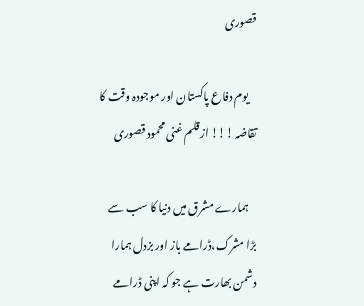قصوری

    یوم دفاع پاکستان اور موجودہ وقت کا تقاضہ !!! از قلم غنی محمود قصوری

    ہمارے مشرق میں دنیا کا سب سے بڑا مشرک،ڈرامے باز اور بزدل ہمارا دشمن بھارت ہے جو کہ اپنی ڈرامے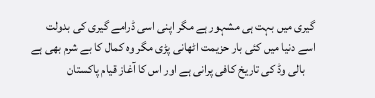گیری میں بہت ہی مشہور ہے مگر اپنی اسی ڈرامے گیری کی بدولت اسے دنیا میں کئی بار حزیمت اٹھانی پڑی مگر وہ کمال کا بے شرم بھی ہے
    بالی وڈ کی تاریخ کافی پرانی ہے اور اس کا آغاز قیام پاکستان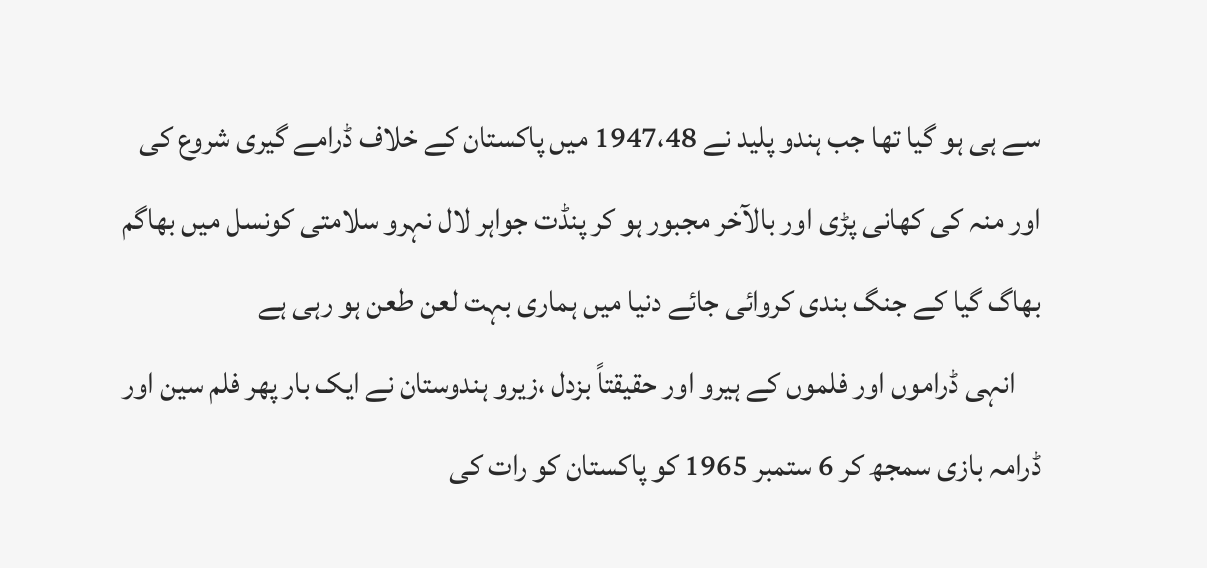سے ہی ہو گیا تھا جب ہندو پلید نے 1947،48 میں پاکستان کے خلاف ڈرامے گیری شروع کی اور منہ کی کھانی پڑی اور بالآخر مجبور ہو کر پنڈت جواہر لال نہرو سلامتی کونسل میں بھاگم بھاگ گیا کے جنگ بندی کروائی جائے دنیا میں ہماری بہت لعن طعن ہو رہی ہے
    انہی ڈراموں اور فلموں کے ہیرو اور حقیقتاً بزدل ،زیرو ہندوستان نے ایک بار پھر فلم سین اور ڈرامہ بازی سمجھ کر 6 ستمبر 1965 کو پاکستان کو رات کی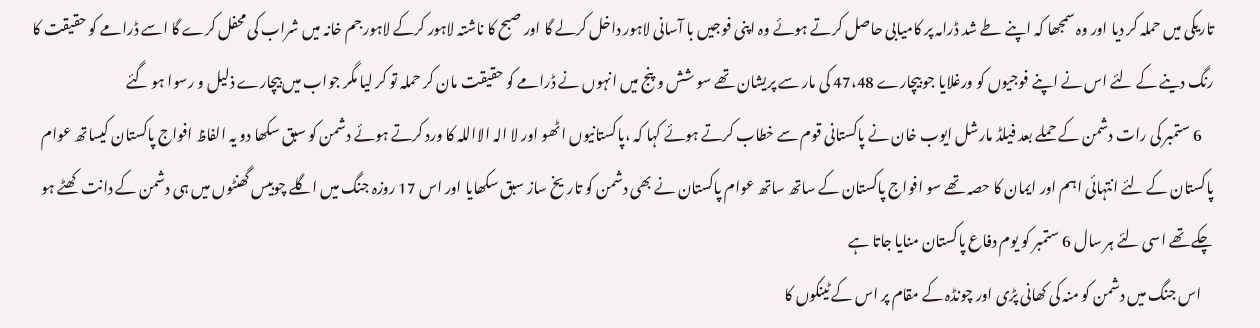تاریکی میں حملہ کر دیا اور وہ سمجھا کہ اپنے طے شد ڈرامہ پر کامیابی حاصل کرتے ہوئے وہ اپنی فوجیں با آسانی لاہور داخل کرلے گا اور صبح کا ناشتہ لاہور کرکے لاہور جم خانہ میں شراب کی محفل کرے گا اسے ڈرامے کو حقیقت کا رنگ دینے کے لئے اس نے اپنے فوجیوں کو ورغلایا جو بیچارے 47،48 کی مار سے پریشان تھے سو شش و پنج میں انہوں نے ڈرامے کو حقیقت مان کر حملہ تو کر لیا مگر جواب میں بیچارے ذلیل و رسوا ہو گئے
    6 ستمبر کی رات دشمن کے حملے بعد فیلڈ مارشل ایوب خان نے پاکستانی قوم سے خطاب کرتے ہوئے کہا کہ ،پاکستانیوں اٹھو اور لا الہ الااللہ کا ورد کرتے ہوئے دشمن کو سبق سکھا دو یہ الفاظ افواج پاکستان کیساتھ عوام پاکستان کے لئے انتہائی اہم اور ایمان کا حصہ تھے سو افواج پاکستان کے ساتھ ساتھ عوام پاکستان نے بھی دشمن کو تاریخ ساز سبق سکھایا اور اس 17 روزہ جنگ میں اگلے چوبیس گھنٹوں میں ہی دشمن کے دانت کھٹے ہو چکے تھے اسی لئے ہر سال 6 ستمبر کو یوم دفاع پاکستان منایا جاتا ہے
    اس جنگ میں دشمن کو منہ کی کھانی پڑی اور چونڈہ کے مقام پر اس کے ٹینکوں کا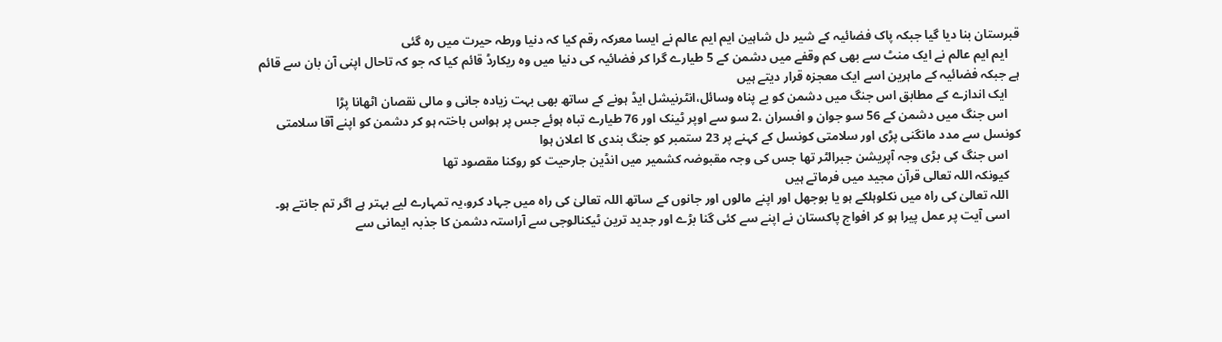قبرستان بنا دیا گیا جبکہ پاک فضائیہ کے شیر دل شاہین ایم ایم عالم نے ایسا معرکہ رقم کیا کہ دنیا ورطہ حیرت میں رہ گئی
    ایم ایم عالم نے ایک منٹ سے بھی کم وقفے میں دشمن کے 5 طیارے گرا کر فضائیہ کی دنیا میں وہ ریکارڈ قائم کیا کہ جو کہ تاحال اپنی آن بان سے قائم ہے جبکہ فضائیہ کے ماہرین اسے ایک معجزہ قرار دیتے ہیں
    ایک اندازے کے مطابق اس جنگ میں دشمن کو بے پناہ وسائل،انٹرنیشل ایڈ ہونے کے ساتھ بھی بہت زیادہ جانی و مالی نقصان اٹھانا پڑا
    اس جنگ میں دشمن کے 56 سو جوان و افسران ،2 سو سے اوپر ٹینک اور 76 طیارے تباہ ہوئے جس پر ہواس باختہ ہو کر دشمن کو اپنے آقا سلامتی کونسل سے مدد مانگنی پڑی اور سلامتی کونسل کے کہنے پر 23 ستمبر کو جنگ بندی کا اعلان ہوا
    اس جنگ کی بڑی وجہ آپریشن جبرالٹر تھا جس کی وجہ مقبوضہ کشمیر میں انڈین جارحیت کو روکنا مقصود تھا
    کیونکہ اللہ تعالی قرآن مجید میں فرماتے ہیں
    اللہ تعالیٰ کی راہ میں نکلوہلکے ہو یا بوجھل اور اپنے مالوں اور جانوں کے ساتھ اللہ تعالیٰ کی راہ میں جہاد کرو،یہ تمہارے لیے بہتر ہے اگر تم جانتے ہو۔
    اسی آیت پر عمل پیرا ہو کر افواج پاکستان نے اپنے سے کئی گنا بڑے اور جدید ترین ٹیکنالوجی سے آراستہ دشمن کا جذبہ ایمانی سے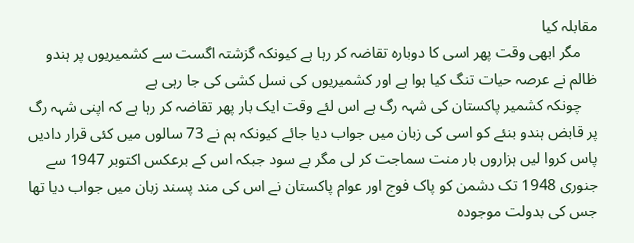مقابلہ کیا
    مگر ابھی وقت پھر اسی کا دوبارہ تقاضہ کر رہا ہے کیونکہ گزشتہ اگست سے کشمیریوں پر ہندو ظالم نے عرصہ حیات تنگ کیا ہوا ہے اور کشمیریوں کی نسل کشی کی جا رہی ہے
    چونکہ کشمیر پاکستان کی شہہ رگ ہے اس لئے وقت ایک بار پھر تقاضہ کر رہا ہے کہ اپنی شہہ رگ پر قابض ہندو بنئے کو اسی کی زبان میں جواب دیا جائے کیونکہ ہم نے 73 سالوں میں کئی قرار دادیں پاس کروا لیں ہزاروں بار منت سماجت کر لی مگر بے سود جبکہ اس کے برعکس اکتوبر 1947 سے جنوری 1948 تک دشمن کو پاک فوج اور عوام پاکستان نے اس کی مند پسند زبان میں جواب دیا تھا جس کی بدولت موجودہ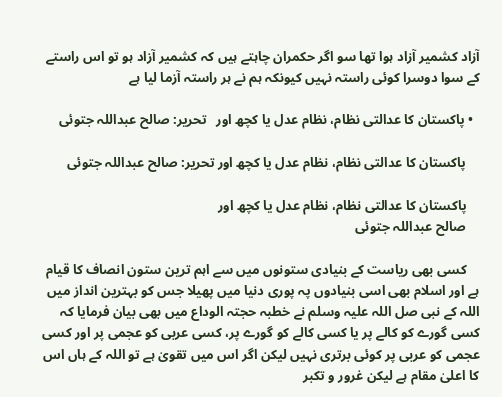آزاد کشمیر آزاد ہوا تھا سو اگر حکمران چاہتے ہیں کہ کشمیر آزاد ہو تو اس راستے کے سوا دوسرا کوئی راستہ نہیں کیونکہ ہم نے ہر راستہ آزما لیا ہے

  • پاکستان کا عدالتی نظام، نظام عدل یا کچھ اور   تحریر: صالح عبداللہ جتوئی

    پاکستان کا عدالتی نظام، نظام عدل یا کچھ اور تحریر: صالح عبداللہ جتوئی

    پاکستان کا عدالتی نظام، نظام عدل یا کچھ اور
    صالح عبداللہ جتوئی

    کسی بھی ریاست کے بنیادی ستونوں میں سے اہم ترین ستون انصاف کا قیام ہے اور اسلام بھی اسی بنیادوں پہ پوری دنیا میں پھیلا جس کو بہترین انداز میں اللہ کے نبی صل اللہ علیہ وسلم نے خطبہ حجتہ الوداع میں بھی بیان فرمایا کہ کسی گورے کو کالے پر یا کسی کالے کو گورے پر، کسی عربی کو عجمی پر اور کسی عجمی کو عربی پر کوئی برتری نہیں لیکن اگر اس میں تقویٰ ہے تو اللہ کے ہاں اس کا اعلیٰ مقام ہے لیکن غرور و تکبر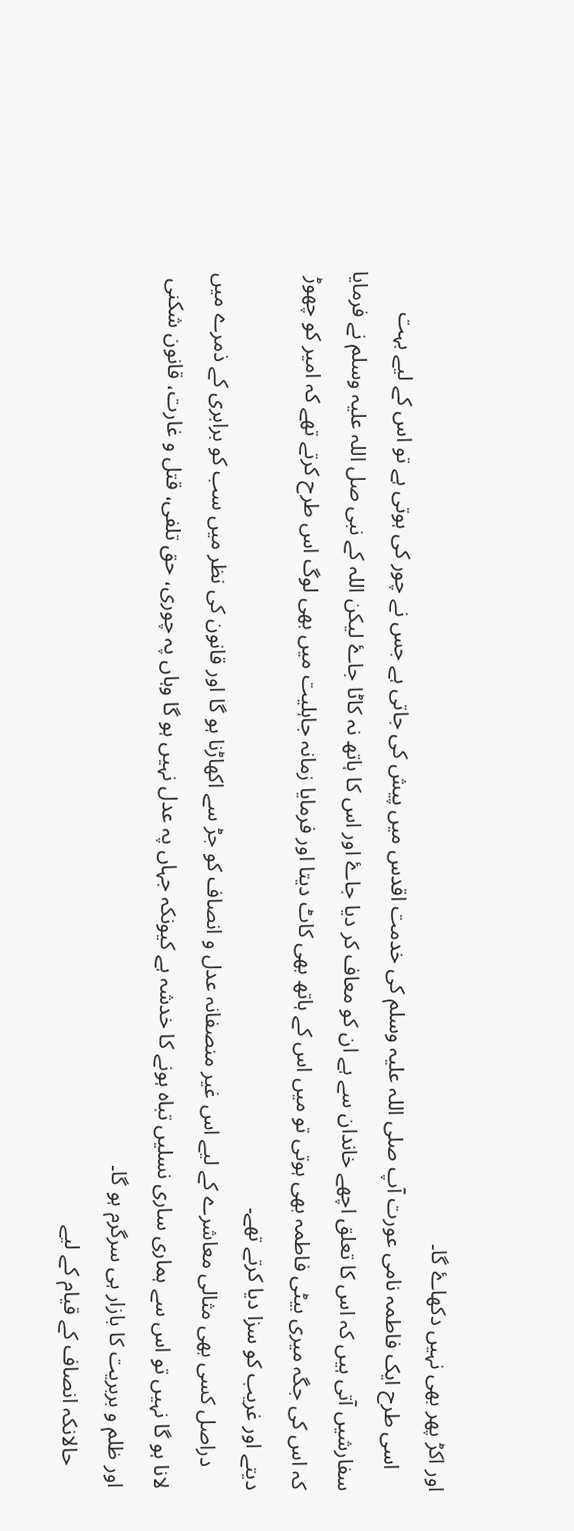اور اکڑ پھر بھی نہیں دکھاۓ گا۔
    اسی طرح ایک فاطمہ نامی عورت آپ صلی اللہ علیہ وسلم کی خدمت اقدس میں پیش کی جاتی ہے جس نے چور کی ہوتی ہے تو اس کے لیے بہت سفارشیں آتی ہیں کہ اس کا تعلق اچھے خاندان سے ہے ان کو معاف کر دیا جاۓ اور اس کا ہاتھ نہ کاٹا جاۓ لیکن اللہ کے نبی صل اللہ علیہ وسلم نے فرمایا کہ اس کی جگہ میری بیٹی فاطمہ بھی ہوتی تو میں اس کے ہاتھ بھی کاٹ دیتا اور فرمایا زمانہ جاہلیت میں بھی لوگ اس طرح کرتے تھے کہ امیر کو چھوڑ دیتے اور غریب کو سزا دیا کرتے تھے۔
    دراصل کسی بھی مثالی معاشرے کے لیے اس غیر منصفانہ عدل و انصاف کو جڑ سے اکھاڑنا ہو گا اور قانون کی نظر میں سب کو برابری کے ذمرے میں لانا ہو گا نہیں تو اس سے ہماری ساری نسلیں تباہ ہونے کا خدشہ ہے کیونکہ جہاں پہ عدل نہیں ہو گا وہاں پہ چوری، حق تلفی، قتل و غارت، قانون شکنی اور ظلم و بربریت کا بازار ہی سرگرم ہو گا۔
    حالانکہ انصاف کے قیام کے لیے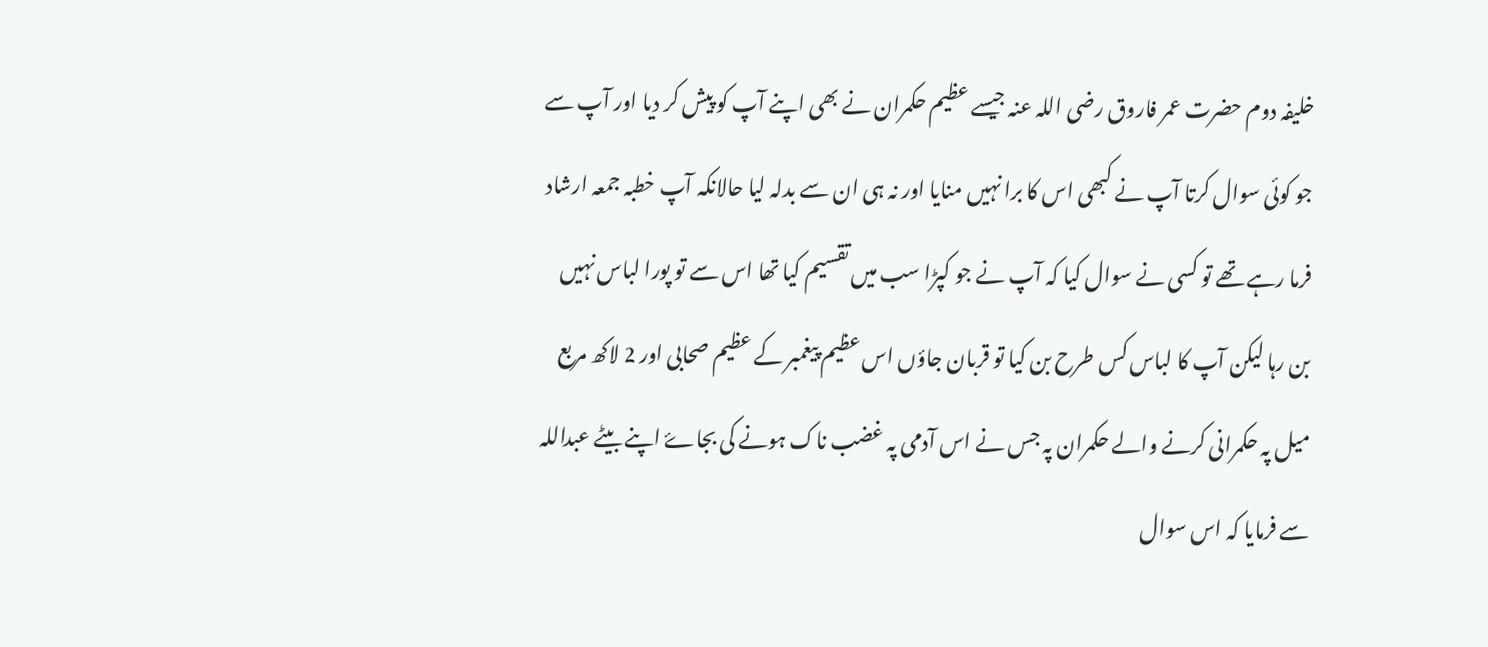خلیفہ دوم حضرت عمر فاروق رضی اللہ عنہ جیسے عظیم حکمران نے بھی اپنے آپ کو پیش کر دیا اور آپ سے جو کوئی سوال کرتا آپ نے کبھی اس کا برا نہیں منایا اور نہ ہی ان سے بدلہ لیا حالانکہ آپ خطبہ جمعہ ارشاد فرما رہے تھے تو کسی نے سوال کیا کہ آپ نے جو کپڑا سب میں تقسیم کیا تھا اس سے تو پورا لباس نہیں بن رہا لیکن آپ کا لباس کس طرح بن کیا تو قربان جاؤں اس عظیم پیغمبر کے عظیم صحابی اور 2 لاکھ مربع میل پہ حکمرانی کرنے والے حکمران پہ جس نے اس آدمی پہ غضب ناک ہونے کی بجاۓ اپنے بیٹے عبداللہ سے فرمایا کہ اس سوال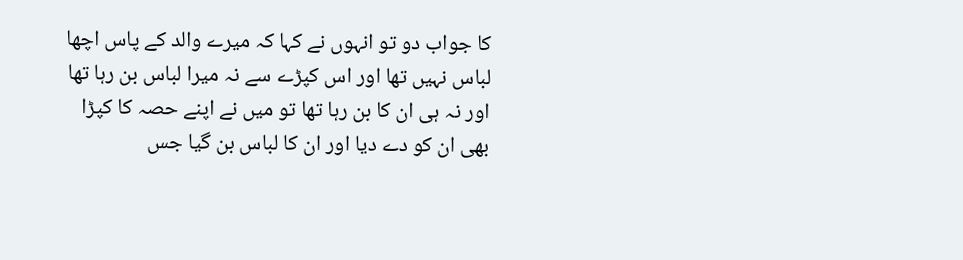کا جواب دو تو انہوں نے کہا کہ میرے والد کے پاس اچھا لباس نہیں تھا اور اس کپڑے سے نہ میرا لباس بن رہا تھا اور نہ ہی ان کا بن رہا تھا تو میں نے اپنے حصہ کا کپڑا بھی ان کو دے دیا اور ان کا لباس بن گیا جس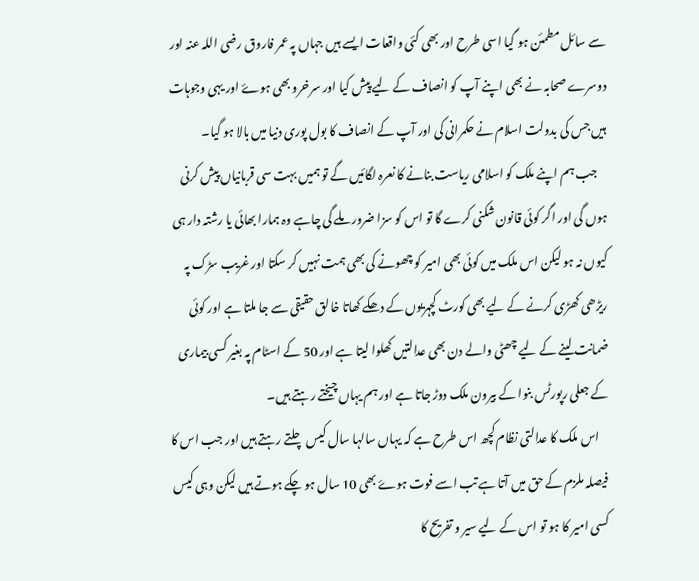سے سائل مطمئن ہو گیا اسی طرح اور بھی کئی واقعات ایسے ہیں جہاں پہ عمر فاروق رضی اللہ عنہ اور دوسرے صحابہ نے بھی اپنے آپ کو انصاف کے لیے پیش کیا اور سرخرو بھی ہوۓ اور یہی وجوہات ہیں جس کی بدولت اسلام نے حکمرانی کی اور آپ کے انصاف کا بول پوری دنیا میں بالا ہو گیا۔
    جب ہم اپنے ملک کو اسلامی ریاست بنانے کا نعرہ لگائیں گے تو ہمیں بہت سی قربانیاں پیش کرنی ہوں گی اور اگر کوئی قانون شکنی کرے گا تو اس کو سزا ضرور ملے گی چاہے وہ ہمارا بھائی یا رشتہ دار ہی کیوں نہ ہو لیکن اس ملک میں کوئی بھی امیر کو چھونے کی بھی ہمت نہیں کر سکتا اور غریب سڑک پہ ریڑھی کھڑی کرنے کے لیے بھی کورٹ کچہریوں کے دھکے کھاتا خالق حقیقی سے جا ملتا ہے اور کوئی ضمانت لینے کے لیے چھٹی والے دن بھی عدالتیں کھلوا لیتا ہے اور 50 کے اسٹام پہ بغیر کسی بیماری کے جعلی رپورٹس بنوا کے بیرون ملک دوڑ جاتا ہے اور ہم یہاں چیختے رہتے ہیں۔
    اس ملک کا عدالتی نظام کچھ اس طرح ہے کہ یہاں سالہا سال کیس چلتے رہتے ہیں اور جب اس کا فیصلہ ملزم کے حق میں آتا ہے تب اسے فوت ہوۓ بھی 10 سال ہو چکے ہوتے ہیں لیکن وہی کیس کسی امیر کا ہو تو اس کے لیے سیر و تفریح کا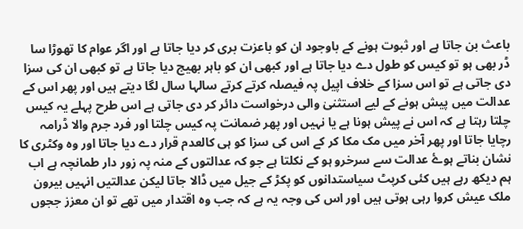باعث بن جاتا ہے اور ثبوت ہونے کے باوجود ان کو باعزت بری کر دیا جاتا ہے اور اگر عوام کا تھوڑا سا ڈر بھی ہو تو کیس کو طول دے دیا جاتا ہے اور کبھی ان کو باہر بھیج دیا جاتا ہے تو کبھی ان کی سزا دی جاتی ہے تو اس سزا کے خلاف اپیل پہ فیصلہ کرتے کرتے سالہا سال لگا دیتے ہیں اور پھر اس کے عدالت میں پیش ہونے کے لیے استثنیٰ والی درخواست دائر کر دی جاتی ہے اس طرح پہلے یہ کیس چلتا رہتا ہے کہ اس نے پیش ہونا ہے یا نہیں اور پھر ضمانت پہ کیس چلتا اور فرد جرم والا ڈرامہ رچایا جاتا اور پھر آخر میں مک مکا کر کے اس کی سزا کو ہی کالعدم قرار دے دیا جاتا اور وہ وکٹری کا نشان بناتے ہوۓ عدالت سے سرخرو ہو کے نکلتا ہے جو کہ عدالتوں کے منہ پہ زور دار طمانچہ ہے اب ہم دیکھ رہے ہیں کئی کرپٹ سیاستدانوں کو پکڑ کے جیل میں ڈالا جاتا لیکن عدالتیں انہیں بیرون ملک عیش کروا رہی ہوتی ہیں اور اس کی وجہ یہ ہے کہ جب وہ اقتدار میں تھے تو ان معزز ججوں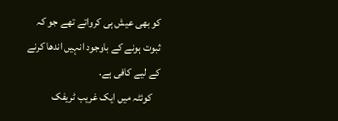کو بھی عیش ہی کرواتے تھے جو کہ ثبوت ہونے کے باوجود انہیں اندھا کرنے کے لیے کافی ہے.
    کوئٹہ میں ایک غریب ٹریفک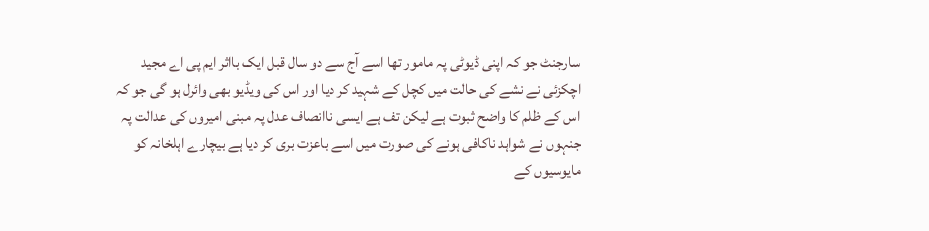سارجنٹ جو کہ اپنی ڈیوٹی پہ مامور تھا اسے آج سے دو سال قبل ایک بااثر ایم پی اے مجید اچکزئی نے نشے کی حالت میں کچل کے شہید کر دیا اور اس کی ویڈیو بھی وائرل ہو گی جو کہ اس کے ظلم کا واضح ثبوت ہے لیکن تف ہے ایسی ناانصاف عدل پہ مبنی امیروں کی عدالت پہ جنہوں نے شواہد ناکافی ہونے کی صورت میں اسے باعزت بری کر دیا ہے بیچارے اہلخانہ کو مایوسیوں کے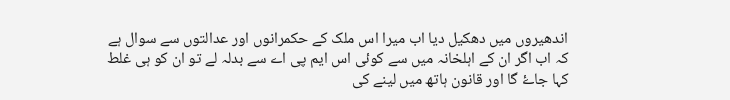اندھیروں میں دھکیل دیا اب میرا اس ملک کے حکمرانوں اور عدالتوں سے سوال ہے کہ اب اگر ان کے اہلخانہ میں سے کوئی اس ایم پی اے سے بدلہ لے تو ان کو ہی غلط کہا جاۓ گا اور قانون ہاتھ میں لینے کی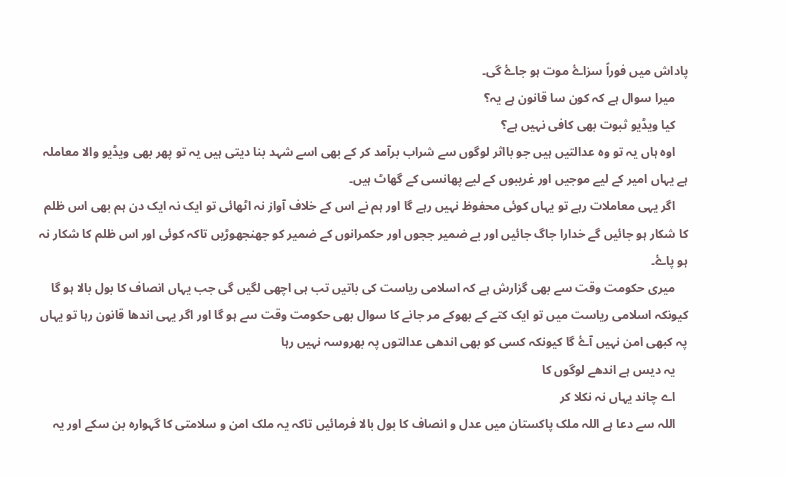پاداش میں فوراً سزاۓ موت ہو جاۓ گی۔
    میرا سوال ہے کہ کون سا قانون ہے یہ؟
    کیا ویڈیو ثبوت بھی کافی نہیں ہے؟
    اوہ ہاں یہ تو وہ عدالتیں ہیں جو بااثر لوگوں سے شراب برآمد کر کے بھی اسے شہد بنا دیتی ہیں یہ تو پھر بھی ویڈیو والا معاملہ ہے یہاں امیر کے لیے موجیں اور غریبوں کے لیے پھانسی کے گھاٹ ہیں۔
    اگر یہی معاملات رہے تو یہاں کوئی محفوظ نہیں رہے گا اور ہم نے اس کے خلاف آواز نہ اٹھائی تو ایک نہ ایک دن ہم بھی اس ظلم کا شکار ہو جائیں گے خدارا جاگ جائیں اور بے ضمیر ججوں اور حکمرانوں کے ضمیر کو جھنجھوڑیں تاکہ کوئی اور اس ظلم کا شکار نہ ہو پاۓ۔
    میری حکومت وقت سے بھی گزارش ہے کہ اسلامی ریاست کی باتیں تب ہی اچھی لگیں گی جب یہاں انصاف کا بول بالا ہو گا کیونکہ اسلامی ریاست میں تو ایک کتے کے بھوکے مر جانے کا سوال بھی حکومت وقت سے ہو گا اور اگر یہی اندھا قانون رہا تو یہاں پہ کبھی امن نہیں آۓ گا کیونکہ کسی کو بھی اندھی عدالتوں پہ بھروسہ نہیں رہا
    یہ دیس ہے اندھے لوگوں کا
    اے چاند یہاں نہ نکلا کر
    اللہ سے دعا ہے اللہ ملک پاکستان میں عدل و انصاف کا بول بالا فرمائیں تاکہ یہ ملک امن و سلامتی کا گہوارہ بن سکے اور یہ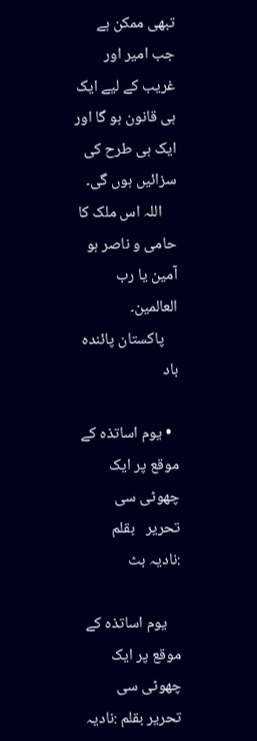تبھی ممکن ہے جب امیر اور غریب کے لیے ایک ہی قانون ہو گا اور ایک ہی طرح کی سزائیں ہوں گی۔
    اللہ اس ملک کا حامی و ناصر ہو آمین یا رب العالمین۔
    پاکستان پائندہ باد

  • یوم اساتذہ کے موقع پر ایک چھوٹی سی تحریر   بقلم :نادیہ بٹ

    یوم اساتذہ کے موقع پر ایک چھوٹی سی تحریر بقلم :نادیہ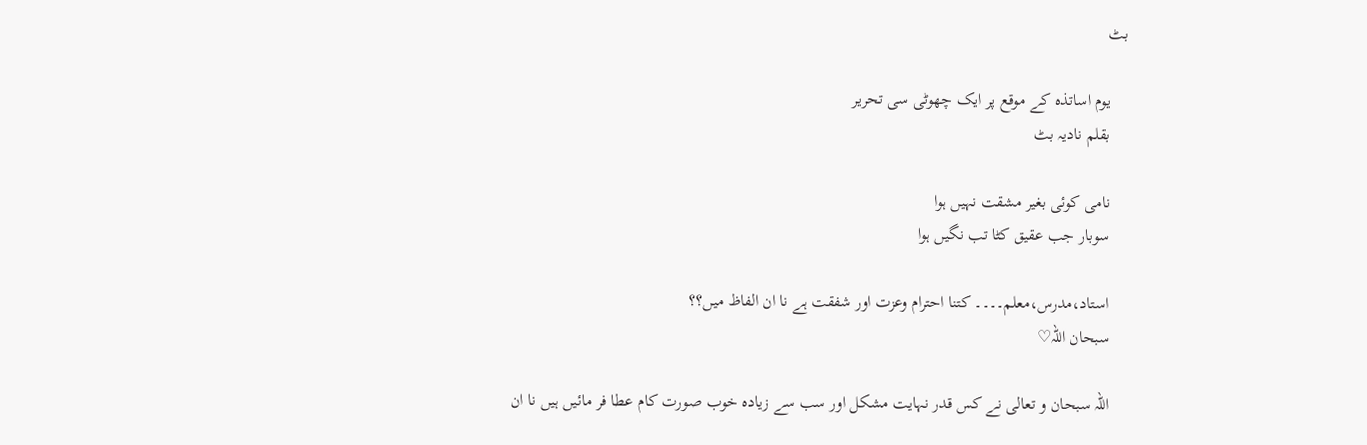بٹ

    یوم اساتذہ کے موقع پر ایک چھوٹی سی تحریر
    بقلم نادیہ بٹ

    نامی کوئی بغیر مشقت نہیں ہوا
    سوبار جب عقیق کٹا تب نگیں ہوا

    استاد،مدرس،معلم۔۔۔۔ کتنا احترام وعزت اور شفقت ہے نا ان الفاظ میں؟؟
    سبحان اللہ♡

    اللہ سبحان و تعالی نے کس قدر نہایت مشکل اور سب سے زیادہ خوب صورت کام عطا فر مائیں ہیں نا ان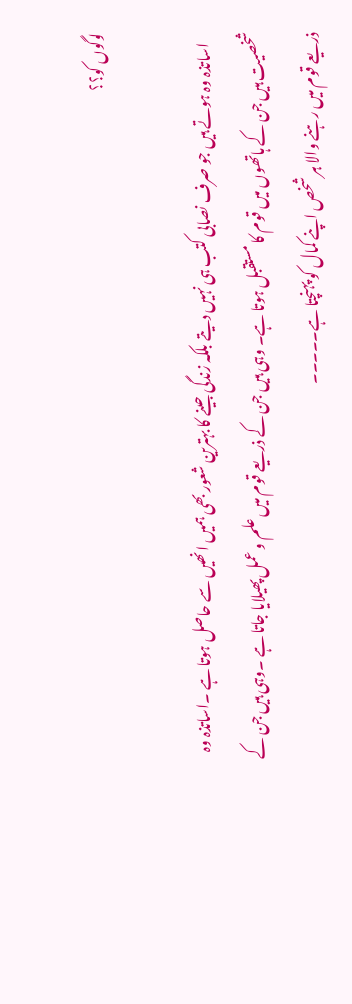لوگوں کو؟؟

    اساتذہ وہ ہوتے ہیں جو صرف نصابی کتب ہی نہیں دیتے بلکہ زندگی جینے کا بہترین شعور بھی ہمیں انھیں سے حاصل ہوتا ہے ۔اساتذہ وہ شخصیت ہیں جن کے ہاتھوں میں قوم کا مستقبل ہوتا ہے۔ وہی ہیں جن کے ذریعے قوم میں علم و عمل پھیلایا جاتا ہے ۔وہی ہیں جن کے ذریعے قوم میں رہنے والا ہر شخص اپنے کمال کو پہنچتا ہے۔۔۔۔۔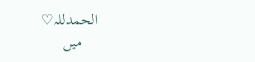الحمدللہ♡
    میں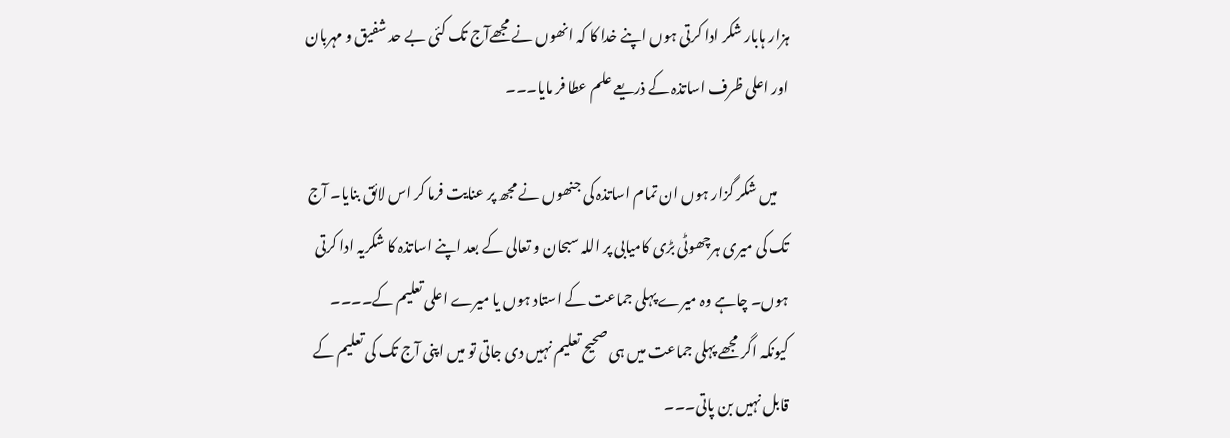ہزار ہابار شکر ادا کرتی ہوں اپنے خدا کا کہ انھوں نے مجھےآج تک کئی بے حد شفیق و مہربان اور اعلی ظرف اساتذہ کے ذریعے علم عطا فر مایا۔۔۔

    میں شکر گزار ہوں ان تمام اساتذہ کی جنھوں نے مجھ پر عنایت فرما کر اس لائق بنایا۔ آج تک کی میری ہرچھوٹی بڑی کامیابی پر اللہ سبحان و تعالی کے بعد اپنے اساتذہ کا شکریہ ادا کرتی ہوں۔ چاہے وہ میرے پہلی جماعت کے استاد ہوں یا میرے اعلی تعلیم کے۔۔۔۔ کیونکہ اگر مجھے پہلی جماعت میں ہی صحیح تعلیم نہیں دی جاتی تو میں اپنی آج تک کی تعلیم کے قابل نہیں بن پاتی۔۔۔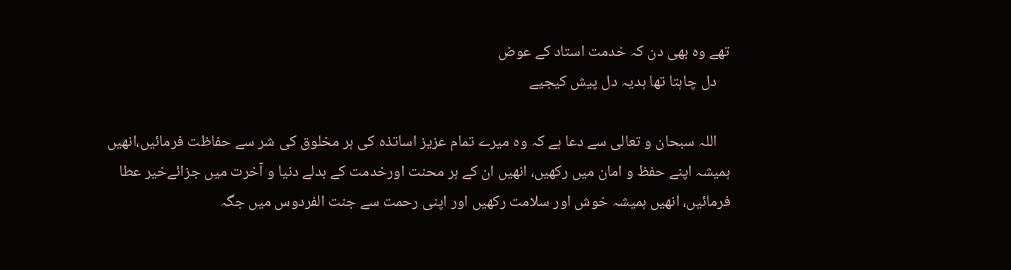تھے وہ بھی دن کہ خدمت استاد کے عوض
    دل چاہتا تھا ہدیہ دل پیش کیجیے

    اللہ سبحان و تعالی سے دعا ہے کہ وہ میرے تمام عزیز اساتذہ کی ہر مخلوق کی شر سے حفاظت فرمائیں،انھیں ہمیشہ اپنے حفظ و امان میں رکھیں، انھیں ان کے ہر محنت اورخدمت کے بدلے دنیا و آخرت میں جزائےخیر عطا فرمائیں، انھیں ہمیشہ خوش اور سلامت رکھیں اور اپنی رحمت سے جنت الفردوس میں جگہ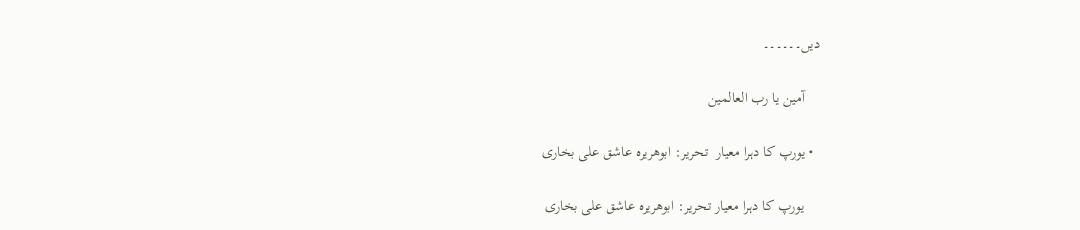دیں۔۔۔۔۔۔

    آمین یا رب العالمین

  • یورپ کا دہرا معیار  تحریر: ابوھریرہ عاشق علی بخاری

    یورپ کا دہرا معیار تحریر: ابوھریرہ عاشق علی بخاری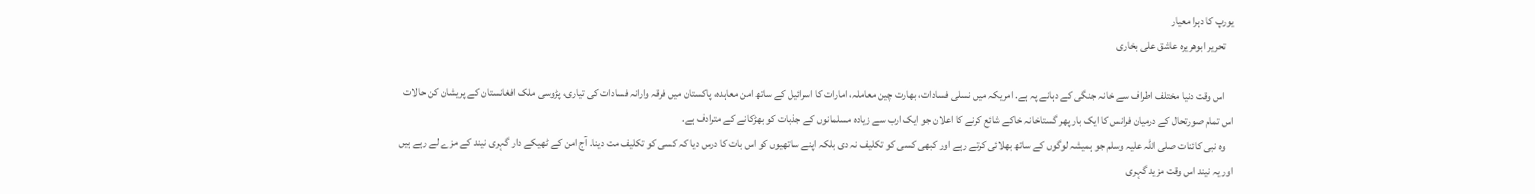یورپ کا دہرا معیار
    تحریر ابوھریرہ عاشق علی بخاری

    اس وقت دنیا مختلف اطراف سے خانہ جنگی کے دہانے پہ ہے. امریکہ میں نسلی فسادات، بھارت چین معاملہ، امارات کا اسرائیل کے ساتھ امن معاہدہ، پاکستان میں فرقہ وارانہ فسادات کی تیاری، پڑوسی ملک افغانستان کے پریشان کن حالات اس تمام صورتحال کے درمیان فرانس کا ایک بار پھر گستاخانہ خاکے شائع کرنے کا اعلان جو ایک ارب سے زیادہ مسلمانوں کے جذبات کو بھڑکانے کے مترادف ہے.
    وہ نبی کائنات صلی اللہ علیہ وسلم جو ہمیشہ لوگوں کے ساتھ بھلائی کرتے رہے اور کبھی کسی کو تکلیف نہ دی بلکہ اپنے ساتھیوں کو اس بات کا درس دیا کہ کسی کو تکلیف مت دینا. آج امن کے ٹھیکے دار گہری نیند کے مزے لے رہے ہیں اور یہ نیند اس وقت مزید گہری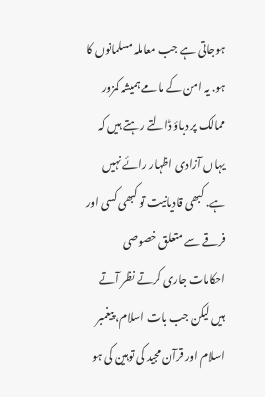ہوجاتی ہے جب معاملہ مسلمانوں کا ہو. یہ امن کے مامے ہمیشہ کمزور ممالک پر دباؤ ڈالتے رہتے ہیں کہ یہاں آزادی اظہار رائے نہیں ہے. کبھی قادیانیت تو کبھی کسی اور فرقے سے متعلق خصوصی احکامات جاری کرتے نظر آتے ہیں لیکن جب بات اسلام، پیغمبر اسلام اور قرآن مجید کی توہین کی ہو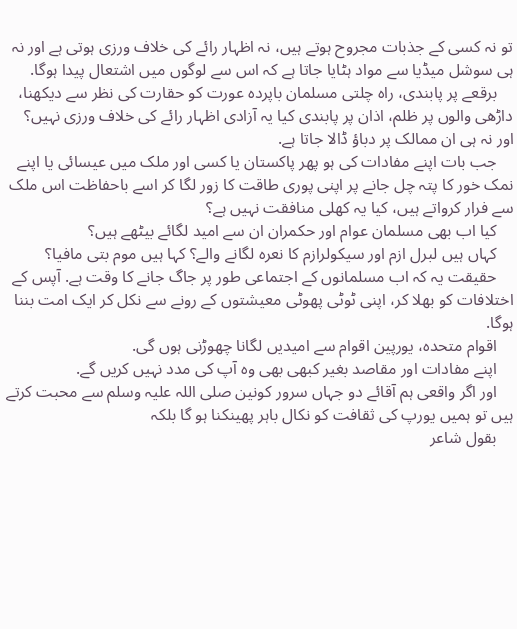تو نہ کسی کے جذبات مجروح ہوتے ہیں، نہ اظہار رائے کی خلاف ورزی ہوتی ہے اور نہ ہی سوشل میڈیا سے مواد ہٹایا جاتا ہے کہ اس سے لوگوں میں اشتعال پیدا ہوگا.
    برقعے پر پابندی، راہ چلتی مسلمان باپردہ عورت کو حقارت کی نظر سے دیکھنا، داڑھی والوں پر ظلم، اذان پر پابندی کیا یہ آزادی اظہار رائے کی خلاف ورزی نہیں؟ اور نہ ہی ان ممالک پر دباؤ ڈالا جاتا ہے.
    جب بات اپنے مفادات کی ہو پھر پاکستان یا کسی اور ملک میں عیسائی یا اپنے نمک خور کا پتہ چل جانے پر اپنی پوری طاقت کا زور لگا کر اسے باحفاظت اس ملک سے فرار کرواتے ہیں، کیا یہ کھلی منافقت نہیں ہے؟
    کیا اب بھی مسلمان عوام اور حکمران ان سے امید لگائے بیٹھے ہیں؟
    کہاں ہیں لبرل ازم اور سیکولرازم کا نعرہ لگانے والے؟ کہا ہیں موم بتی مافیا؟
    حقیقت یہ کہ اب مسلمانوں کے اجتماعی طور پر جاگ جانے کا وقت ہے. آپس کے اختلافات کو بھلا کر، اپنی ٹوٹی پھوٹی معیشتوں کے رونے سے نکل کر ایک امت بننا ہوگا.
    اقوام متحدہ، یورپین اقوام سے امیدیں لگانا چھوڑنی ہوں گی.
    اپنے مفادات اور مقاصد بغیر کبھی بھی وہ آپ کی مدد نہیں کریں گے.
    اور اگر واقعی ہم آقائے دو جہاں سرور کونین صلی اللہ علیہ وسلم سے محبت کرتے ہیں تو ہمیں یورپ کی ثقافت کو نکال باہر پھینکنا ہو گا بلکہ
    بقول شاعر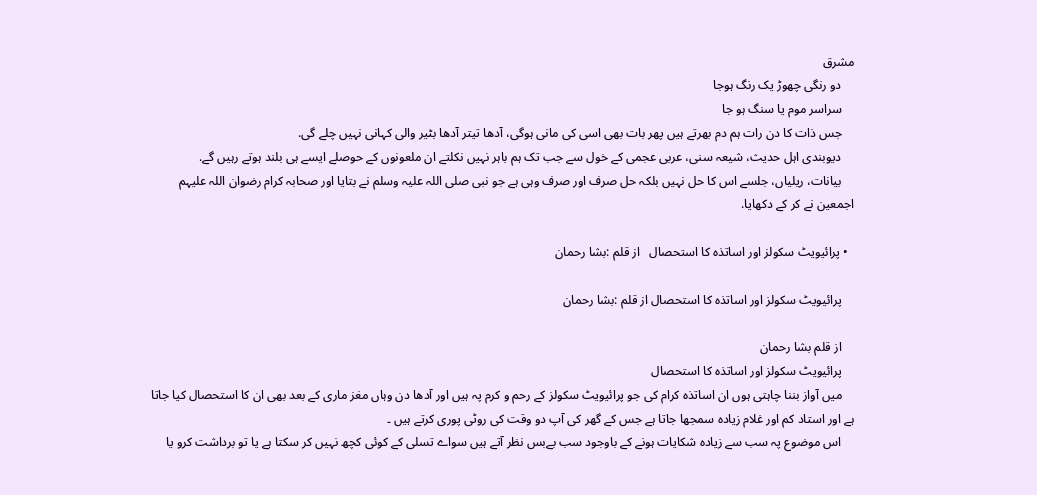مشرق
    دو رنگی چھوڑ یک رنگ ہوجا
    سراسر موم یا سنگ ہو جا
    جس ذات کا دن رات ہم دم بھرتے ہیں پھر بات بھی اسی کی مانی ہوگی، آدھا تیتر آدھا بٹیر والی کہانی نہیں چلے گی.
    دیوبندی اہل حدیث، شیعہ سنی، عربی عجمی کے خول سے جب تک ہم باہر نہیں نکلتے ان ملعونوں کے حوصلے ایسے ہی بلند ہوتے رہیں گے.
    بیانات، ریلیاں، جلسے اس کا حل نہیں بلکہ حل صرف اور صرف وہی ہے جو نبی صلی اللہ علیہ وسلم نے بتایا اور صحابہ کرام رضوان اللہ علیہم اجمعین نے کر کے دکھایا.

  • پرائیویٹ سکولز اور اساتذہ کا استحصال   از قلم :بشا رحمان

    پرائیویٹ سکولز اور اساتذہ کا استحصال از قلم :بشا رحمان

    از قلم بشا رحمان
    پرائیویٹ سکولز اور اساتذہ کا استحصال
    میں آواز بننا چاہتی ہوں ان اساتذہ کرام کی جو پرائیویٹ سکولز کے رحم و کرم پہ ہیں اور آدھا دن وہاں مغز ماری کے بعد بھی ان کا استحصال کیا جاتا ہے اور استاد کم اور غلام زیادہ سمجھا جاتا ہے جس کے گھر کی آپ دو وقت کی روٹی پوری کرتے ہیں ۔
    اس موضوع پہ سب سے زیادہ شکایات ہونے کے باوجود سب بےبس نظر آتے ہیں سواے تسلی کے کوئی کچھ نہیں کر سکتا ہے یا تو برداشت کرو یا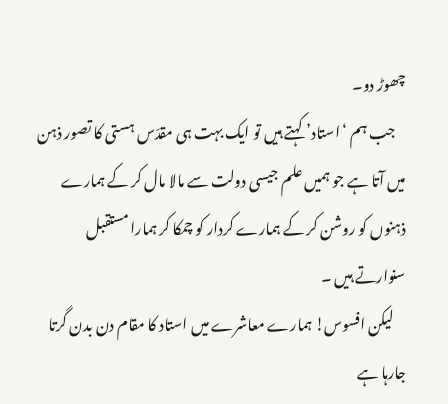چھوڑ دو۔
    جب ہم ‘استاد’ کہتے ہیں تو ایک بہت ہی مقدّس ہستی کا تصور ذہن میں آتا ہے جو ہمیں علم جیسی دولت سے مالا مال کر کے ہمارے ذہنوں کو روشن کر کے ہمارے کردار کو چمکا کر ہمارا مستقبل سنوارتے ہیں ۔
    لیکن افسوس! ہمارے معاشرے میں استاد کا مقام دن بدن گرتا جارہا ہے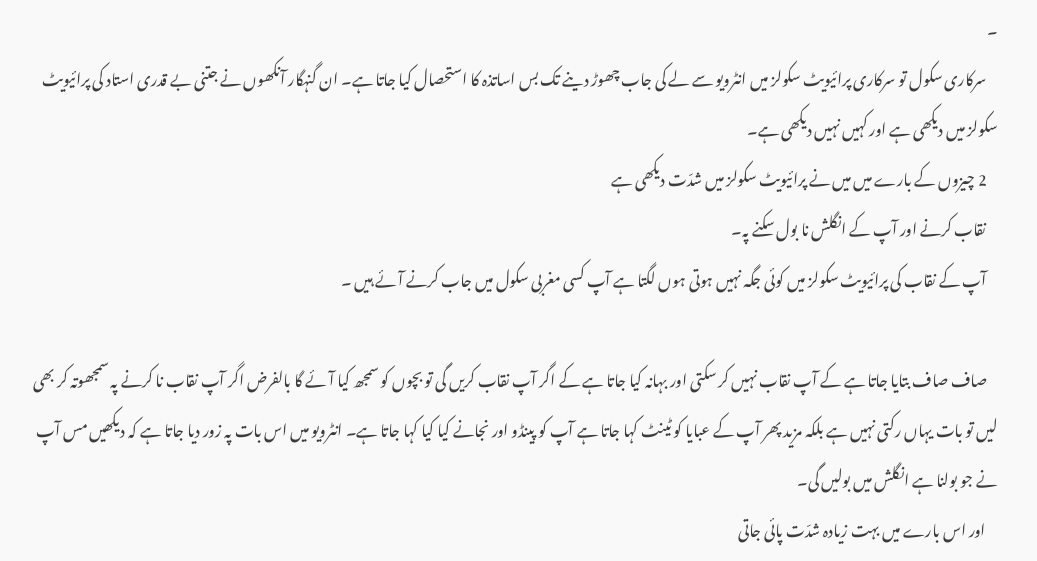۔
    سرکاری سکول تو سرکاری پرائیویٹ سکولز میں انٹرویو سے لے کی جاب چھوڑ دینے تک بس اساتذہ کا استحصال کیا جاتا ہے۔ ان گنہگار آنکھوں نے جتنی بے قدری استاد کی پرائیویٹ سکولز میں دیکھی ہے اور کہیں نہیں دیکھی ہے۔
    2 چیزوں کے بارے میں میں نے پرائیویٹ سکولز میں شدّت دیکھی ہے
    نقاب کرنے اور آپ کے انگلش نا بول سکنے پہ۔
    آپ کے نقاب کی پرائیویٹ سکولز میں کوئی جگہ نہیں ہوتی ہوں لگتا ہے آپ کسی مغربی سکول میں جاب کرنے آئے ہیں ۔

    صاف صاف بتایا جاتا ہے کے آپ نقاب نہیں کر سکتی اور بہانہ کیا جاتا ہے کے اگر آپ نقاب کریں گی تو بچوں کو سمجھ کیا آئے گا بالفرض اگر آپ نقاب نا کرنے پہ سمجھوتہ کر بھی لیں تو بات یہاں رکتی نہیں ہے بلکہ مزید پھر آپ کے عبایا کو ٹینٹ کہا جاتا ہے آپ کو پینڈو اور نجانے کیا کیا کہا جاتا ہے۔ انٹرویو میں اس بات پہ زور دیا جاتا ہے کہ دیکھیں مس آپ نے جو بولنا ہے انگلش میں بولیں گی۔
    اور اس بارے میں بہت زیادہ شدّت پائی جاتی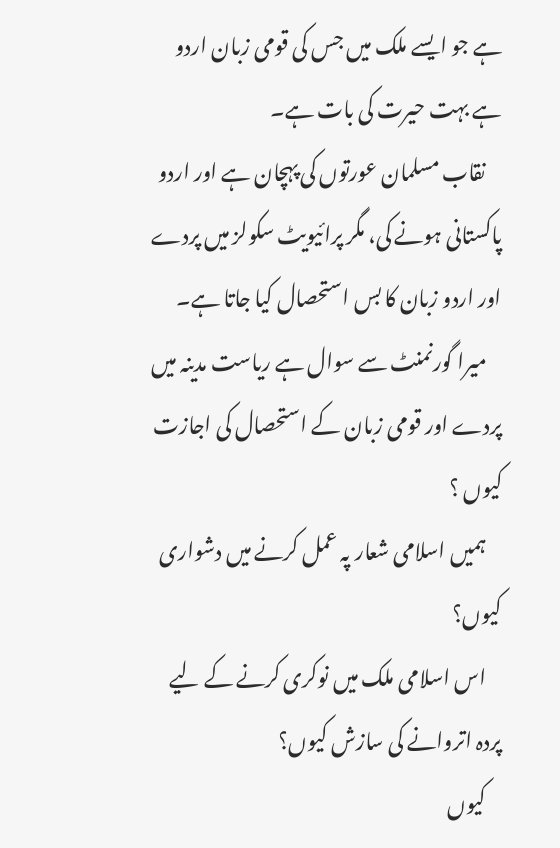ہے جو ایسے ملک میں جس کی قومی زبان اردو ہے بہت حیرت کی بات ہے۔
    نقاب مسلمان عورتوں کی پہچان ہے اور اردو پاکستانی ہونے کی، مگر پرائیویٹ سکولز میں پردے اور اردو زبان کا بس استحصال کیا جاتا ہے۔
    میرا گورنمنٹ سے سوال ہے ریاست مدینہ میں پردے اور قومی زبان کے استحصال کی اجازت کیوں ؟
    ہمیں اسلامی شعار پہ عمل کرنے میں دشواری کیوں؟
    اس اسلامی ملک میں نوکری کرنے کے لیے پردہ اتروانے کی سازش کیوں؟
    کیوں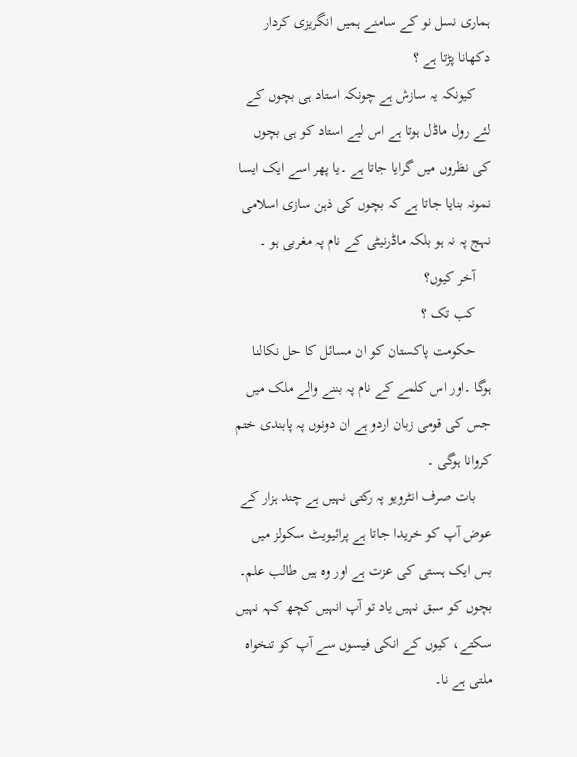ہماری نسل نو کے سامنے ہمیں انگریزی کردار دکھانا پڑتا ہے ؟
    کیونکہ یہ سازش ہے چونکہ استاد ہی بچوں کے لئے رول ماڈل ہوتا ہے اس لیے استاد کو ہی بچوں کی نظروں میں گرایا جاتا ہے ۔یا پھر اسے ایک ایسا نمونہ بنایا جاتا ہے کہ بچوں کی ذہن سازی اسلامی نہج پہ نہ ہو بلکہ ماڈرنیٹی کے نام پہ مغربی ہو ۔
    آخر کیوں؟
    کب تک ؟
    حکومت پاکستان کو ان مسائل کا حل نکالنا ہوگا ۔اور اس کلمے کے نام پہ بننے والے ملک میں جس کی قومی زبان اردو ہے ان دونوں پہ پابندی ختم کروانا ہوگی ۔
    بات صرف انٹرویو پہ رکتی نہیں ہے چند ہزار کے عوض آپ کو خریدا جاتا ہے پرائیویٹ سکولز میں بس ایک ہستی کی عزت ہے اور وہ ہیں طالب علم۔ بچوں کو سبق نہیں یاد تو آپ انہیں کچھ کہہ نہیں سکتے، کیوں کے انکی فیسوں سے آپ کو تنخواہ ملتی ہے نا۔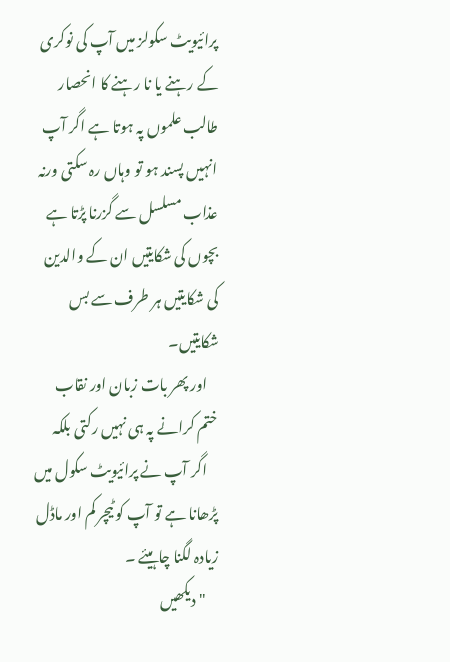پرائیویٹ سکولز میں آپ کی نوکری کے رہنے یا نا رہنے کا انحصار طالب علموں پہ ہوتا ہے اگر آپ انہیں پسند ہو تو وہاں رہ سکتی ورنہ عذاب مسلسل سے گزرنا پڑتا ہے بچوں کی شکایتیں ان کے والدین کی شکایتیں ہر طرف سے بس شکایتیں۔
    اور پھر بات زبان اور نقاب ختم کرانے پہ ہی نہیں رکتی بلکہ
    اگر آپ نے پرائیویٹ سکول میں پڑھانا ہے تو آپ کو ٹیچر کم اور ماڈل زیادہ لگنا چاہیئے ۔
    "دیکھیں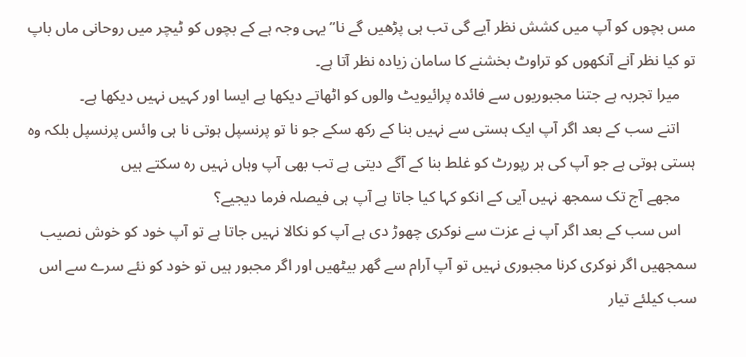مس بچوں کو آپ میں کشش نظر آیے گی تب ہی پڑھیں گے نا” یہی وجہ ہے کے بچوں کو ٹیچر میں روحانی ماں باپ تو کیا نظر آنے آنکھوں کو تراوٹ بخشنے کا سامان زیادہ نظر آتا ہے۔
    میرا تجربہ ہے جتنا مجبوریوں سے فائدہ پرائیویٹ والوں کو اٹھاتے دیکھا ہے ایسا اور کہیں نہیں دیکھا ہے۔
    اتنے سب کے بعد اگر آپ ایک ہستی سے نہیں بنا کے رکھ سکے جو نا تو پرنسپل ہوتی نا ہی وائس پرنسپل بلکہ وہ ہستی ہوتی ہے جو آپ کی ہر رپورٹ کو غلط بنا کے آگے دیتی ہے تب بھی آپ وہاں نہیں رہ سکتے ہیں
    مجھے آج تک سمجھ نہیں آیی کے انکو کہا کیا جاتا ہے آپ ہی فیصلہ فرما دیجیے؟
    اس سب کے بعد اگر آپ نے عزت سے نوکری چھوڑ دی ہے آپ کو نکالا نہیں جاتا ہے تو آپ خود کو خوش نصیب سمجھیں اگر نوکری کرنا مجبوری نہیں تو آپ آرام سے گھر بیٹھیں اور اگر مجبور ہیں تو خود کو نئے سرے سے اس سب کیلئے تیار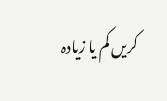کریں کم یا زیادہ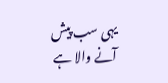یہی سب پیش آنے والا ہے